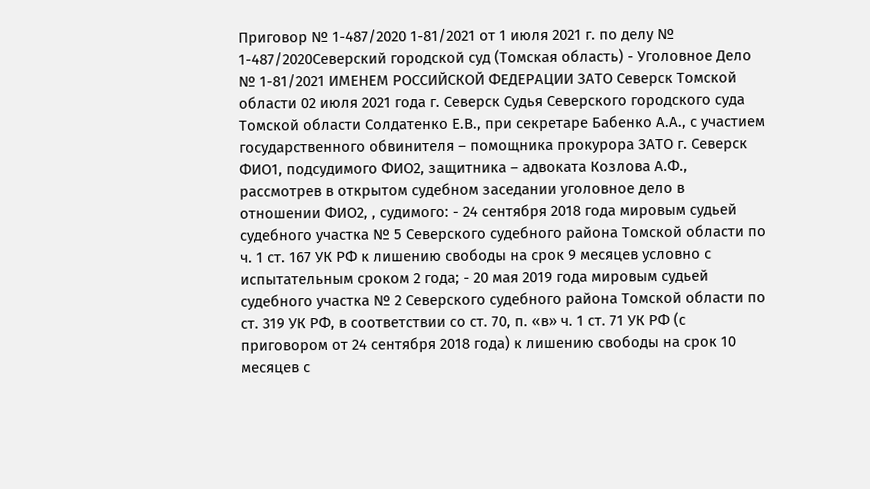Приговор № 1-487/2020 1-81/2021 от 1 июля 2021 г. по делу № 1-487/2020Северский городской суд (Томская область) - Уголовное Дело № 1-81/2021 ИМЕНЕМ РОССИЙСКОЙ ФЕДЕРАЦИИ ЗАТО Северск Томской области 02 июля 2021 года г. Северск Судья Северского городского суда Томской области Солдатенко Е.В., при секретаре Бабенко А.А., с участием государственного обвинителя – помощника прокурора ЗАТО г. Северск ФИО1, подсудимого ФИО2, защитника – адвоката Козлова А.Ф., рассмотрев в открытом судебном заседании уголовное дело в отношении ФИО2, , судимого: - 24 сентября 2018 года мировым судьей судебного участка № 5 Северского судебного района Томской области по ч. 1 ст. 167 УК РФ к лишению свободы на срок 9 месяцев условно с испытательным сроком 2 года; - 20 мая 2019 года мировым судьей судебного участка № 2 Северского судебного района Томской области по ст. 319 УК РФ, в соответствии со ст. 70, п. «в» ч. 1 ст. 71 УК РФ (с приговором от 24 сентября 2018 года) к лишению свободы на срок 10 месяцев с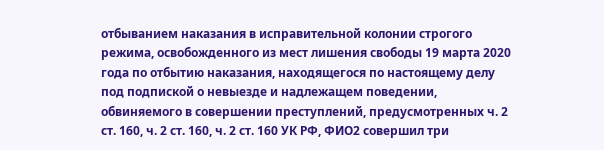отбыванием наказания в исправительной колонии строгого режима, освобожденного из мест лишения свободы 19 марта 2020 года по отбытию наказания, находящегося по настоящему делу под подпиской о невыезде и надлежащем поведении, обвиняемого в совершении преступлений, предусмотренных ч. 2 ст. 160, ч. 2 ст. 160, ч. 2 ст. 160 УК РФ, ФИО2 совершил три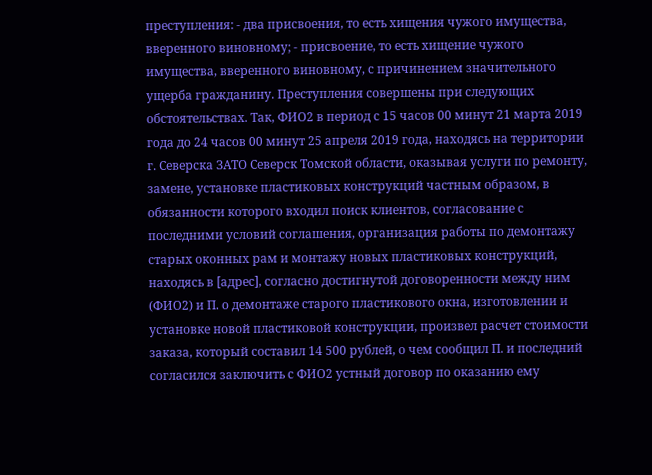преступления: - два присвоения, то есть хищения чужого имущества, вверенного виновному; - присвоение, то есть хищение чужого имущества, вверенного виновному, с причинением значительного ущерба гражданину. Преступления совершены при следующих обстоятельствах. Так, ФИО2 в период с 15 часов 00 минут 21 марта 2019 года до 24 часов 00 минут 25 апреля 2019 года, находясь на территории г. Северска ЗАТО Северск Томской области, оказывая услуги по ремонту, замене, установке пластиковых конструкций частным образом, в обязанности которого входил поиск клиентов, согласование с последними условий соглашения, организация работы по демонтажу старых оконных рам и монтажу новых пластиковых конструкций, находясь в [адрес], согласно достигнутой договоренности между ним (ФИО2) и П. о демонтаже старого пластикового окна, изготовлении и установке новой пластиковой конструкции, произвел расчет стоимости заказа, который составил 14 500 рублей, о чем сообщил П. и последний согласился заключить с ФИО2 устный договор по оказанию ему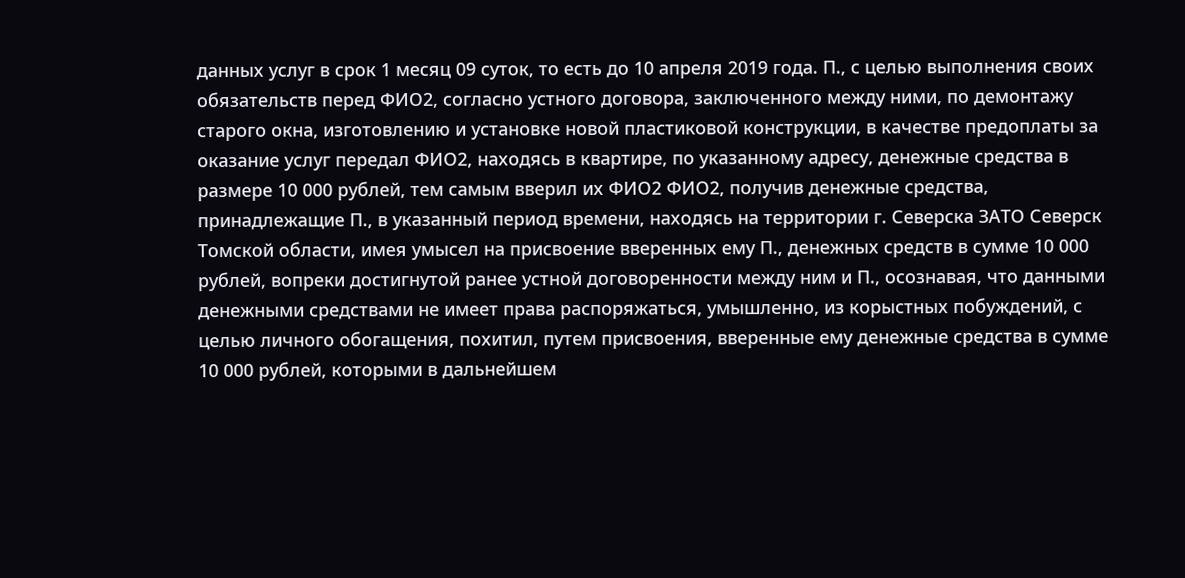данных услуг в срок 1 месяц 09 суток, то есть до 10 апреля 2019 года. П., с целью выполнения своих обязательств перед ФИО2, согласно устного договора, заключенного между ними, по демонтажу старого окна, изготовлению и установке новой пластиковой конструкции, в качестве предоплаты за оказание услуг передал ФИО2, находясь в квартире, по указанному адресу, денежные средства в размере 10 000 рублей, тем самым вверил их ФИО2 ФИО2, получив денежные средства, принадлежащие П., в указанный период времени, находясь на территории г. Северска ЗАТО Северск Томской области, имея умысел на присвоение вверенных ему П., денежных средств в сумме 10 000 рублей, вопреки достигнутой ранее устной договоренности между ним и П., осознавая, что данными денежными средствами не имеет права распоряжаться, умышленно, из корыстных побуждений, с целью личного обогащения, похитил, путем присвоения, вверенные ему денежные средства в сумме 10 000 рублей, которыми в дальнейшем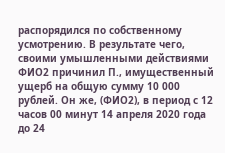распорядился по собственному усмотрению. В результате чего, своими умышленными действиями ФИО2 причинил П., имущественный ущерб на общую сумму 10 000 рублей. Он же, (ФИО2), в период с 12 часов 00 минут 14 апреля 2020 года до 24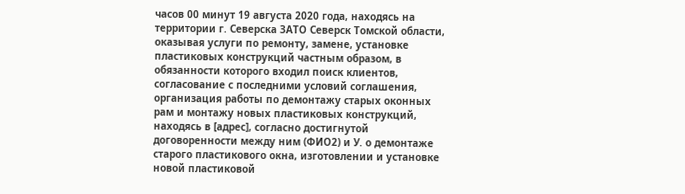часов 00 минут 19 августа 2020 года, находясь на территории г. Северска ЗАТО Северск Томской области, оказывая услуги по ремонту, замене, установке пластиковых конструкций частным образом, в обязанности которого входил поиск клиентов, согласование с последними условий соглашения, организация работы по демонтажу старых оконных рам и монтажу новых пластиковых конструкций, находясь в [адрес], согласно достигнутой договоренности между ним (ФИО2) и У. о демонтаже старого пластикового окна, изготовлении и установке новой пластиковой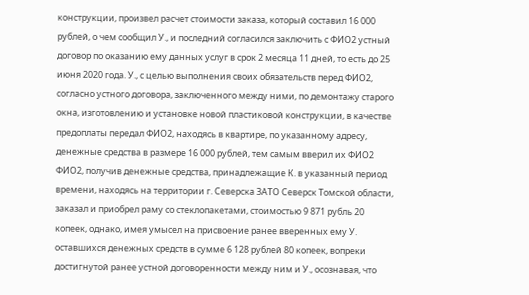конструкции, произвел расчет стоимости заказа, который составил 16 000 рублей, о чем сообщил У., и последний согласился заключить с ФИО2 устный договор по оказанию ему данных услуг в срок 2 месяца 11 дней, то есть до 25 июня 2020 года. У., с целью выполнения своих обязательств перед ФИО2, согласно устного договора, заключенного между ними, по демонтажу старого окна, изготовлению и установке новой пластиковой конструкции, в качестве предоплаты передал ФИО2, находясь в квартире, по указанному адресу, денежные средства в размере 16 000 рублей, тем самым вверил их ФИО2 ФИО2, получив денежные средства, принадлежащие К. в указанный период времени, находясь на территории г. Северска ЗАТО Северск Томской области, заказал и приобрел раму со стеклопакетами, стоимостью 9 871 рубль 20 копеек, однако, имея умысел на присвоение ранее вверенных ему У. оставшихся денежных средств в сумме 6 128 рублей 80 копеек, вопреки достигнутой ранее устной договоренности между ним и У., осознавая, что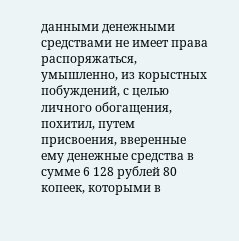данными денежными средствами не имеет права распоряжаться, умышленно, из корыстных побуждений, с целью личного обогащения, похитил, путем присвоения, вверенные ему денежные средства в сумме 6 128 рублей 80 копеек, которыми в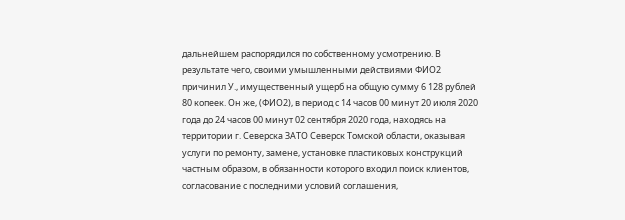дальнейшем распорядился по собственному усмотрению. В результате чего, своими умышленными действиями ФИО2 причинил У., имущественный ущерб на общую сумму 6 128 рублей 80 копеек. Он же, (ФИО2), в период с 14 часов 00 минут 20 июля 2020 года до 24 часов 00 минут 02 сентября 2020 года, находясь на территории г. Северска ЗАТО Северск Томской области, оказывая услуги по ремонту, замене, установке пластиковых конструкций частным образом, в обязанности которого входил поиск клиентов, согласование с последними условий соглашения,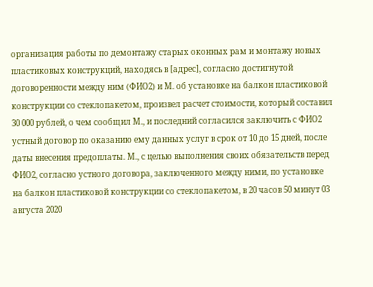организация работы по демонтажу старых оконных рам и монтажу новых пластиковых конструкций, находясь в [адрес], согласно достигнутой договоренности между ним (ФИО2) и М. об установке на балкон пластиковой конструкции со стеклопакетом, произвел расчет стоимости, который составил 30 000 рублей, о чем сообщил М., и последний согласился заключить с ФИО2 устный договор по оказанию ему данных услуг в срок от 10 до 15 дней, после даты внесения предоплаты. М., с целью выполнения своих обязательств перед ФИО2, согласно устного договора, заключенного между ними, по установке на балкон пластиковой конструкции со стеклопакетом, в 20 часов 50 минут 03 августа 2020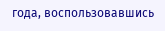года, воспользовавшись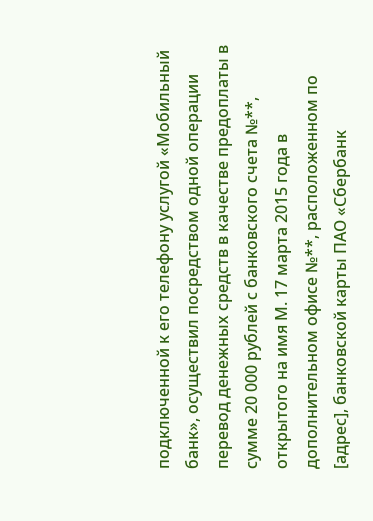подключенной к его телефону услугой «Мобильный банк», осуществил посредством одной операции перевод денежных средств в качестве предоплаты в сумме 20 000 рублей с банковского счета №**, открытого на имя М. 17 марта 2015 года в дополнительном офисе №**, расположенном по [адрес], банковской карты ПАО «Сбербанк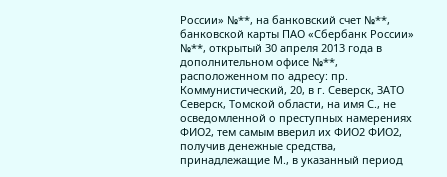России» №**, на банковский счет №**, банковской карты ПАО «Сбербанк России» №**, открытый 30 апреля 2013 года в дополнительном офисе №**, расположенном по адресу: пр. Коммунистический, 20, в г. Северск, ЗАТО Северск, Томской области, на имя С., не осведомленной о преступных намерениях ФИО2, тем самым вверил их ФИО2 ФИО2, получив денежные средства, принадлежащие М., в указанный период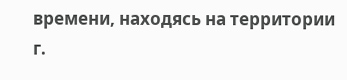времени, находясь на территории г.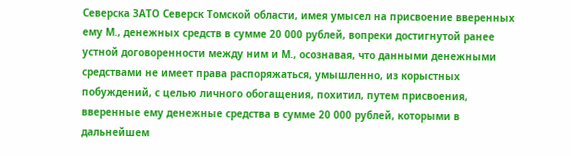Северска ЗАТО Северск Томской области, имея умысел на присвоение вверенных ему М., денежных средств в сумме 20 000 рублей, вопреки достигнутой ранее устной договоренности между ним и М., осознавая, что данными денежными средствами не имеет права распоряжаться, умышленно, из корыстных побуждений, с целью личного обогащения, похитил, путем присвоения, вверенные ему денежные средства в сумме 20 000 рублей, которыми в дальнейшем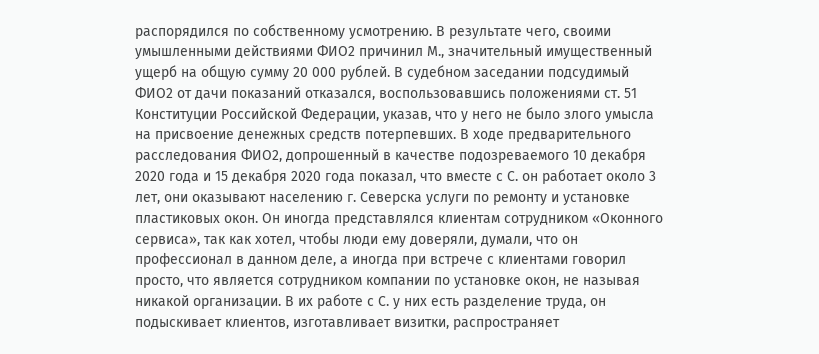распорядился по собственному усмотрению. В результате чего, своими умышленными действиями ФИО2 причинил М., значительный имущественный ущерб на общую сумму 20 000 рублей. В судебном заседании подсудимый ФИО2 от дачи показаний отказался, воспользовавшись положениями ст. 51 Конституции Российской Федерации, указав, что у него не было злого умысла на присвоение денежных средств потерпевших. В ходе предварительного расследования ФИО2, допрошенный в качестве подозреваемого 10 декабря 2020 года и 15 декабря 2020 года показал, что вместе с С. он работает около 3 лет, они оказывают населению г. Северска услуги по ремонту и установке пластиковых окон. Он иногда представлялся клиентам сотрудником «Оконного сервиса», так как хотел, чтобы люди ему доверяли, думали, что он профессионал в данном деле, а иногда при встрече с клиентами говорил просто, что является сотрудником компании по установке окон, не называя никакой организации. В их работе с С. у них есть разделение труда, он подыскивает клиентов, изготавливает визитки, распространяет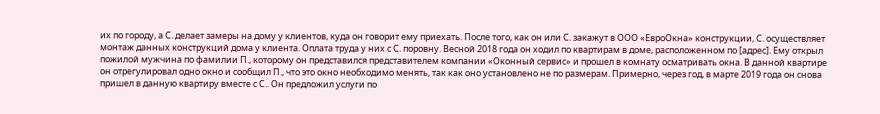их по городу, а С. делает замеры на дому у клиентов, куда он говорит ему приехать. После того, как он или С. закажут в ООО «ЕвроОкна» конструкции, С. осуществляет монтаж данных конструкций дома у клиента. Оплата труда у них с С. поровну. Весной 2018 года он ходил по квартирам в доме, расположенном по [адрес]. Ему открыл пожилой мужчина по фамилии П., которому он представился представителем компании «Оконный сервис» и прошел в комнату осматривать окна. В данной квартире он отрегулировал одно окно и сообщил П., что это окно необходимо менять, так как оно установлено не по размерам. Примерно, через год, в марте 2019 года он снова пришел в данную квартиру вместе с С.. Он предложил услуги по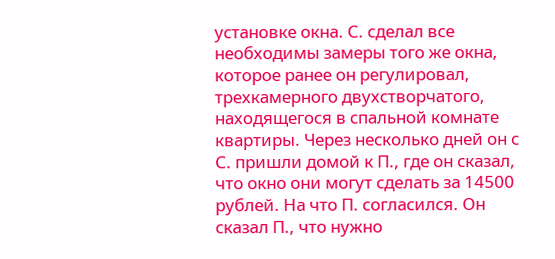установке окна. С. сделал все необходимы замеры того же окна, которое ранее он регулировал, трехкамерного двухстворчатого, находящегося в спальной комнате квартиры. Через несколько дней он с С. пришли домой к П., где он сказал, что окно они могут сделать за 14500 рублей. На что П. согласился. Он сказал П., что нужно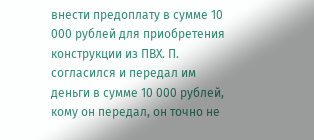внести предоплату в сумме 10 000 рублей для приобретения конструкции из ПВХ. П. согласился и передал им деньги в сумме 10 000 рублей, кому он передал, он точно не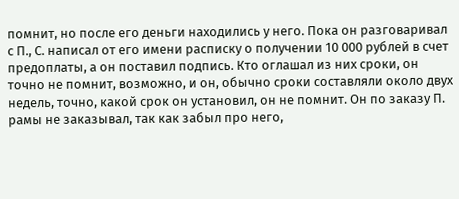помнит, но после его деньги находились у него. Пока он разговаривал с П., С. написал от его имени расписку о получении 10 000 рублей в счет предоплаты, а он поставил подпись. Кто оглашал из них сроки, он точно не помнит, возможно, и он, обычно сроки составляли около двух недель, точно, какой срок он установил, он не помнит. Он по заказу П. рамы не заказывал, так как забыл про него,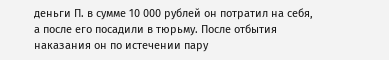деньги П. в сумме 10 000 рублей он потратил на себя, а после его посадили в тюрьму. После отбытия наказания он по истечении пару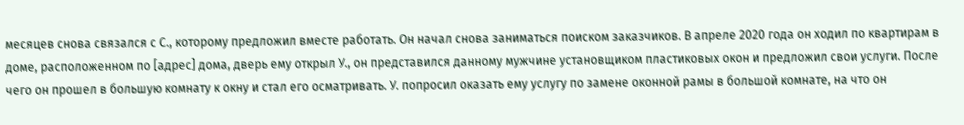месяцев снова связался с С., которому предложил вместе работать. Он начал снова заниматься поиском заказчиков. В апреле 2020 года он ходил по квартирам в доме, расположенном по [адрес] дома, дверь ему открыл У., он представился данному мужчине установщиком пластиковых окон и предложил свои услуги. После чего он прошел в большую комнату к окну и стал его осматривать. У. попросил оказать ему услугу по замене оконной рамы в большой комнате, на что он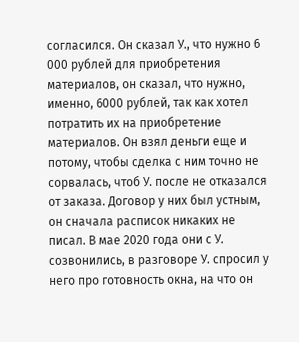согласился. Он сказал У., что нужно 6 000 рублей для приобретения материалов, он сказал, что нужно, именно, 6000 рублей, так как хотел потратить их на приобретение материалов. Он взял деньги еще и потому, чтобы сделка с ним точно не сорвалась, чтоб У. после не отказался от заказа. Договор у них был устным, он сначала расписок никаких не писал. В мае 2020 года они с У. созвонились, в разговоре У. спросил у него про готовность окна, на что он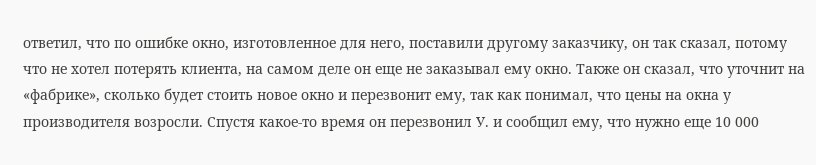ответил, что по ошибке окно, изготовленное для него, поставили другому заказчику, он так сказал, потому что не хотел потерять клиента, на самом деле он еще не заказывал ему окно. Также он сказал, что уточнит на «фабрике», сколько будет стоить новое окно и перезвонит ему, так как понимал, что цены на окна у производителя возросли. Спустя какое-то время он перезвонил У. и сообщил ему, что нужно еще 10 000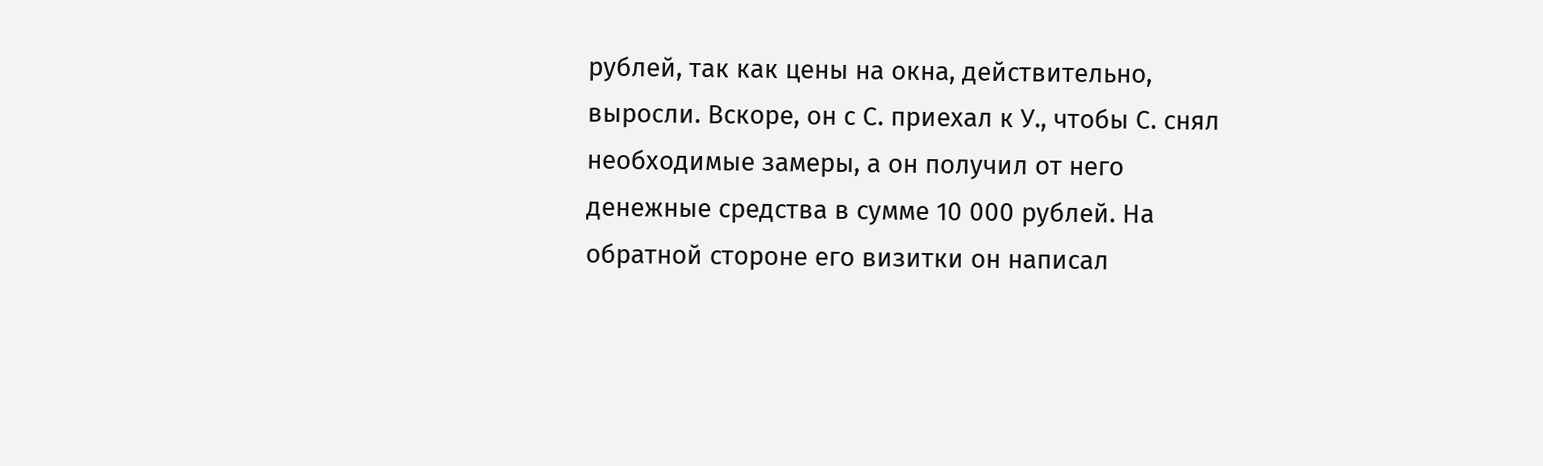рублей, так как цены на окна, действительно, выросли. Вскоре, он с С. приехал к У., чтобы С. снял необходимые замеры, а он получил от него денежные средства в сумме 10 000 рублей. На обратной стороне его визитки он написал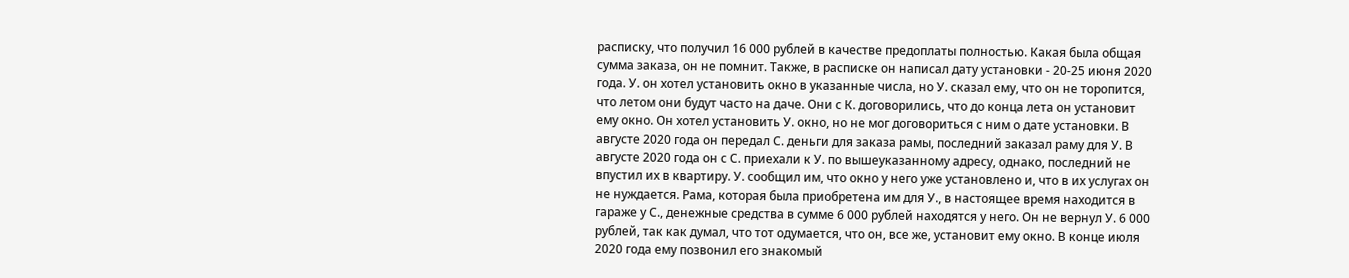расписку, что получил 16 000 рублей в качестве предоплаты полностью. Какая была общая сумма заказа, он не помнит. Также, в расписке он написал дату установки - 20-25 июня 2020 года. У. он хотел установить окно в указанные числа, но У. сказал ему, что он не торопится, что летом они будут часто на даче. Они с К. договорились, что до конца лета он установит ему окно. Он хотел установить У. окно, но не мог договориться с ним о дате установки. В августе 2020 года он передал С. деньги для заказа рамы, последний заказал раму для У. В августе 2020 года он с С. приехали к У. по вышеуказанному адресу, однако, последний не впустил их в квартиру. У. сообщил им, что окно у него уже установлено и, что в их услугах он не нуждается. Рама, которая была приобретена им для У., в настоящее время находится в гараже у С., денежные средства в сумме 6 000 рублей находятся у него. Он не вернул У. 6 000 рублей, так как думал, что тот одумается, что он, все же, установит ему окно. В конце июля 2020 года ему позвонил его знакомый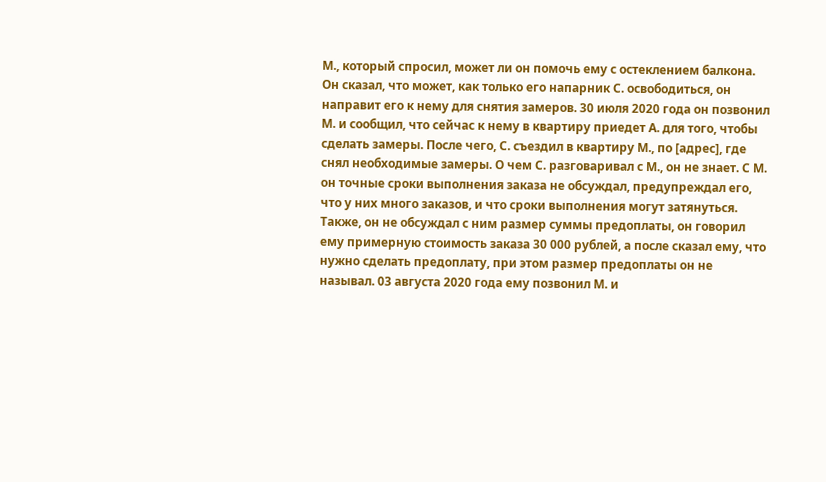М., который спросил, может ли он помочь ему с остеклением балкона. Он сказал, что может, как только его напарник С. освободиться, он направит его к нему для снятия замеров. 30 июля 2020 года он позвонил М. и сообщил, что сейчас к нему в квартиру приедет А. для того, чтобы сделать замеры. После чего, С. съездил в квартиру М., по [адрес], где снял необходимые замеры. О чем С. разговаривал с М., он не знает. С М. он точные сроки выполнения заказа не обсуждал, предупреждал его, что у них много заказов, и что сроки выполнения могут затянуться. Также, он не обсуждал с ним размер суммы предоплаты, он говорил ему примерную стоимость заказа 30 000 рублей, а после сказал ему, что нужно сделать предоплату, при этом размер предоплаты он не называл. 03 августа 2020 года ему позвонил М. и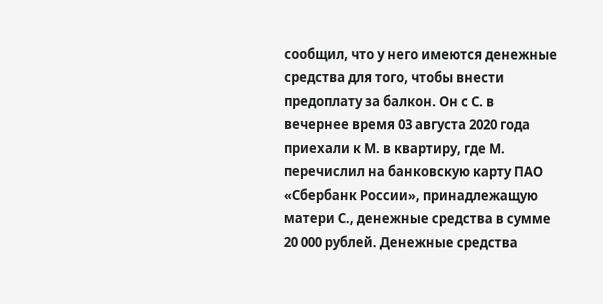сообщил, что у него имеются денежные средства для того, чтобы внести предоплату за балкон. Он с С. в вечернее время 03 августа 2020 года приехали к М. в квартиру, где М. перечислил на банковскую карту ПАО «Сбербанк России», принадлежащую матери С., денежные средства в сумме 20 000 рублей. Денежные средства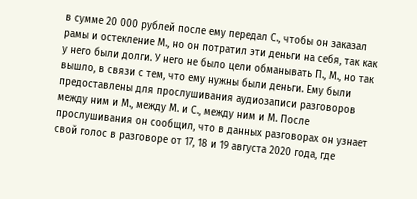в сумме 20 000 рублей после ему передал С., чтобы он заказал рамы и остекление М., но он потратил эти деньги на себя, так как у него были долги. У него не было цели обманывать П., М., но так вышло, в связи с тем, что ему нужны были деньги. Ему были предоставлены для прослушивания аудиозаписи разговоров между ним и М., между М. и С., между ним и М. После прослушивания он сообщил, что в данных разговорах он узнает свой голос в разговоре от 17, 18 и 19 августа 2020 года, где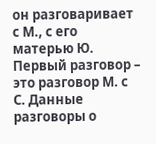он разговаривает с М., с его матерью Ю. Первый разговор – это разговор М. с С. Данные разговоры о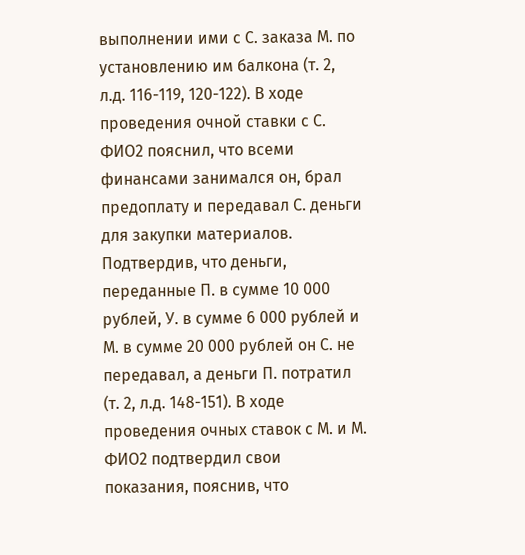выполнении ими с С. заказа М. по установлению им балкона (т. 2, л.д. 116-119, 120-122). В ходе проведения очной ставки с С. ФИО2 пояснил, что всеми финансами занимался он, брал предоплату и передавал С. деньги для закупки материалов. Подтвердив, что деньги, переданные П. в сумме 10 000 рублей, У. в сумме 6 000 рублей и М. в сумме 20 000 рублей он С. не передавал, а деньги П. потратил (т. 2, л.д. 148-151). В ходе проведения очных ставок с М. и М. ФИО2 подтвердил свои показания, пояснив, что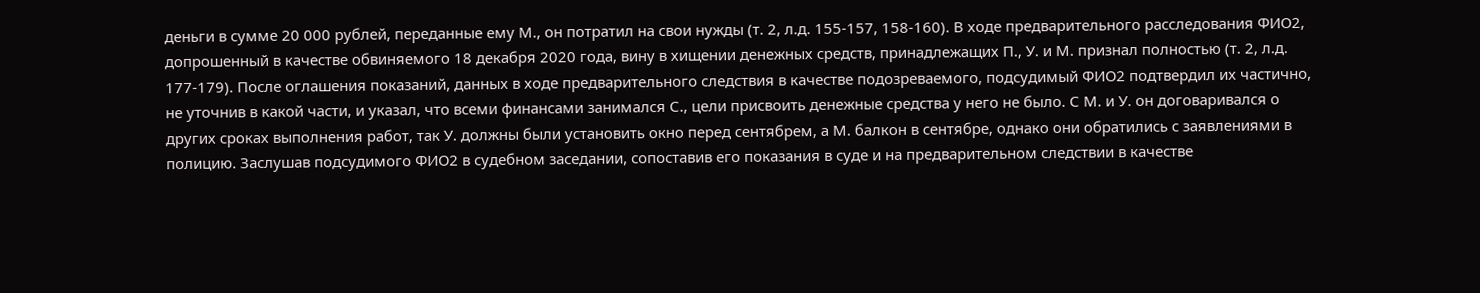деньги в сумме 20 000 рублей, переданные ему М., он потратил на свои нужды (т. 2, л.д. 155-157, 158-160). В ходе предварительного расследования ФИО2, допрошенный в качестве обвиняемого 18 декабря 2020 года, вину в хищении денежных средств, принадлежащих П., У. и М. признал полностью (т. 2, л.д. 177-179). После оглашения показаний, данных в ходе предварительного следствия в качестве подозреваемого, подсудимый ФИО2 подтвердил их частично, не уточнив в какой части, и указал, что всеми финансами занимался С., цели присвоить денежные средства у него не было. С М. и У. он договаривался о других сроках выполнения работ, так У. должны были установить окно перед сентябрем, а М. балкон в сентябре, однако они обратились с заявлениями в полицию. Заслушав подсудимого ФИО2 в судебном заседании, сопоставив его показания в суде и на предварительном следствии в качестве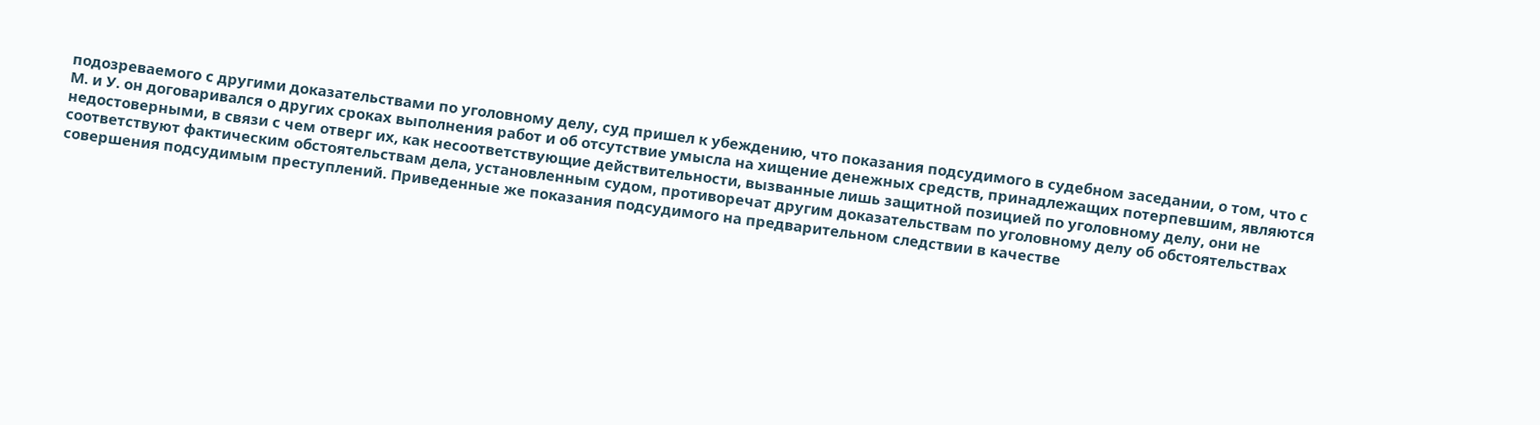подозреваемого с другими доказательствами по уголовному делу, суд пришел к убеждению, что показания подсудимого в судебном заседании, о том, что с М. и У. он договаривался о других сроках выполнения работ и об отсутствие умысла на хищение денежных средств, принадлежащих потерпевшим, являются недостоверными, в связи с чем отверг их, как несоответствующие действительности, вызванные лишь защитной позицией по уголовному делу, они не соответствуют фактическим обстоятельствам дела, установленным судом, противоречат другим доказательствам по уголовному делу об обстоятельствах совершения подсудимым преступлений. Приведенные же показания подсудимого на предварительном следствии в качестве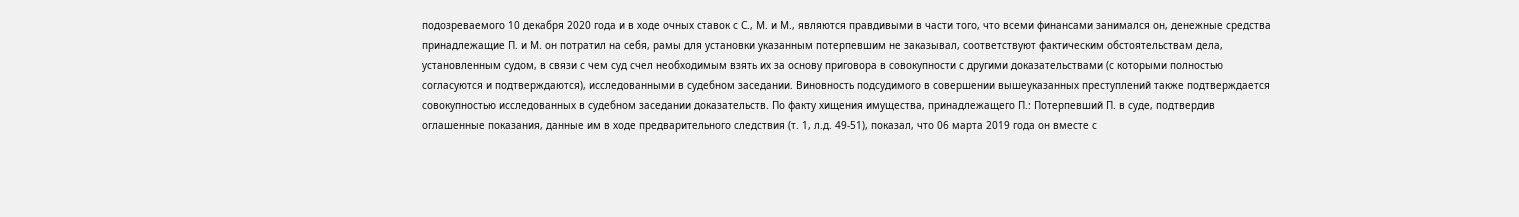подозреваемого 10 декабря 2020 года и в ходе очных ставок с С., М. и М., являются правдивыми в части того, что всеми финансами занимался он, денежные средства принадлежащие П. и М. он потратил на себя, рамы для установки указанным потерпевшим не заказывал, соответствуют фактическим обстоятельствам дела, установленным судом, в связи с чем суд счел необходимым взять их за основу приговора в совокупности с другими доказательствами (с которыми полностью согласуются и подтверждаются), исследованными в судебном заседании. Виновность подсудимого в совершении вышеуказанных преступлений также подтверждается совокупностью исследованных в судебном заседании доказательств. По факту хищения имущества, принадлежащего П.: Потерпевший П. в суде, подтвердив оглашенные показания, данные им в ходе предварительного следствия (т. 1, л.д. 49-51), показал, что 06 марта 2019 года он вместе с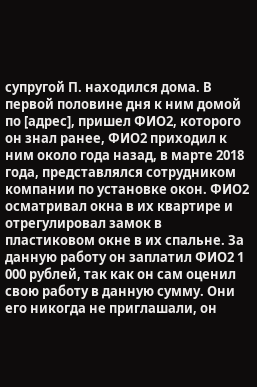супругой П. находился дома. В первой половине дня к ним домой по [адрес], пришел ФИО2, которого он знал ранее, ФИО2 приходил к ним около года назад, в марте 2018 года, представлялся сотрудником компании по установке окон. ФИО2 осматривал окна в их квартире и отрегулировал замок в пластиковом окне в их спальне. За данную работу он заплатил ФИО2 1 000 рублей, так как он сам оценил свою работу в данную сумму. Они его никогда не приглашали, он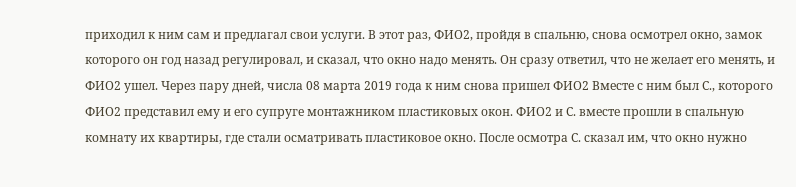приходил к ним сам и предлагал свои услуги. В этот раз, ФИО2, пройдя в спальню, снова осмотрел окно, замок которого он год назад регулировал, и сказал, что окно надо менять. Он сразу ответил, что не желает его менять, и ФИО2 ушел. Через пару дней, числа 08 марта 2019 года к ним снова пришел ФИО2 Вместе с ним был С., которого ФИО2 представил ему и его супруге монтажником пластиковых окон. ФИО2 и С. вместе прошли в спальную комнату их квартиры, где стали осматривать пластиковое окно. После осмотра С. сказал им, что окно нужно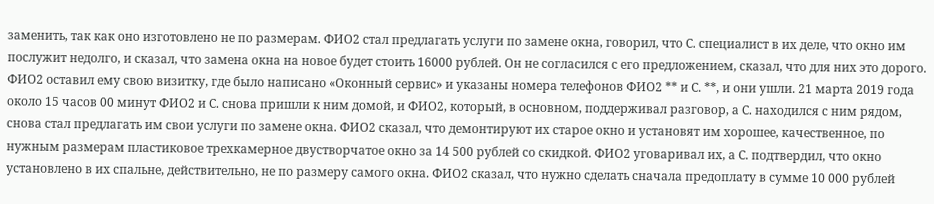заменить, так как оно изготовлено не по размерам. ФИО2 стал предлагать услуги по замене окна, говорил, что С. специалист в их деле, что окно им послужит недолго, и сказал, что замена окна на новое будет стоить 16000 рублей. Он не согласился с его предложением, сказал, что для них это дорого. ФИО2 оставил ему свою визитку, где было написано «Оконный сервис» и указаны номера телефонов ФИО2 ** и С. **, и они ушли. 21 марта 2019 года около 15 часов 00 минут ФИО2 и С. снова пришли к ним домой, и ФИО2, который, в основном, поддерживал разговор, а С. находился с ним рядом, снова стал предлагать им свои услуги по замене окна. ФИО2 сказал, что демонтируют их старое окно и установят им хорошее, качественное, по нужным размерам пластиковое трехкамерное двустворчатое окно за 14 500 рублей со скидкой. ФИО2 уговаривал их, а С. подтвердил, что окно установлено в их спальне, действительно, не по размеру самого окна. ФИО2 сказал, что нужно сделать сначала предоплату в сумме 10 000 рублей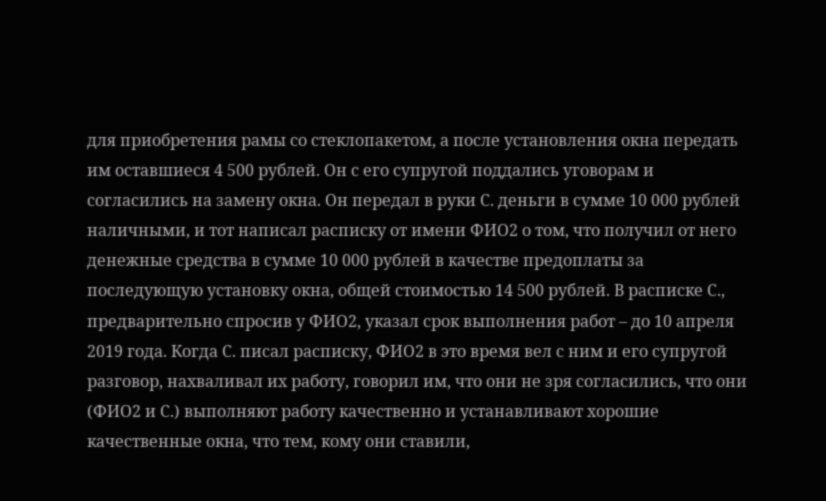для приобретения рамы со стеклопакетом, а после установления окна передать им оставшиеся 4 500 рублей. Он с его супругой поддались уговорам и согласились на замену окна. Он передал в руки С. деньги в сумме 10 000 рублей наличными, и тот написал расписку от имени ФИО2 о том, что получил от него денежные средства в сумме 10 000 рублей в качестве предоплаты за последующую установку окна, общей стоимостью 14 500 рублей. В расписке С., предварительно спросив у ФИО2, указал срок выполнения работ – до 10 апреля 2019 года. Когда С. писал расписку, ФИО2 в это время вел с ним и его супругой разговор, нахваливал их работу, говорил им, что они не зря согласились, что они (ФИО2 и С.) выполняют работу качественно и устанавливают хорошие качественные окна, что тем, кому они ставили,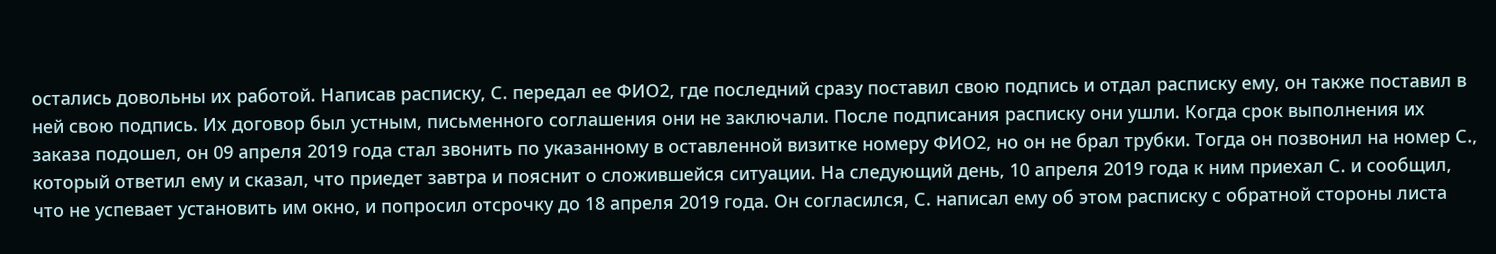остались довольны их работой. Написав расписку, С. передал ее ФИО2, где последний сразу поставил свою подпись и отдал расписку ему, он также поставил в ней свою подпись. Их договор был устным, письменного соглашения они не заключали. После подписания расписку они ушли. Когда срок выполнения их заказа подошел, он 09 апреля 2019 года стал звонить по указанному в оставленной визитке номеру ФИО2, но он не брал трубки. Тогда он позвонил на номер С., который ответил ему и сказал, что приедет завтра и пояснит о сложившейся ситуации. На следующий день, 10 апреля 2019 года к ним приехал С. и сообщил, что не успевает установить им окно, и попросил отсрочку до 18 апреля 2019 года. Он согласился, С. написал ему об этом расписку с обратной стороны листа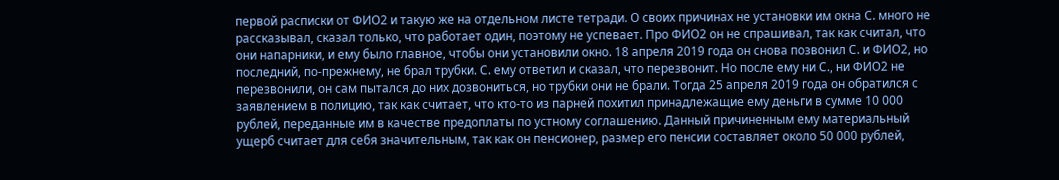первой расписки от ФИО2 и такую же на отдельном листе тетради. О своих причинах не установки им окна С. много не рассказывал, сказал только, что работает один, поэтому не успевает. Про ФИО2 он не спрашивал, так как считал, что они напарники, и ему было главное, чтобы они установили окно. 18 апреля 2019 года он снова позвонил С. и ФИО2, но последний, по-прежнему, не брал трубки. С. ему ответил и сказал, что перезвонит. Но после ему ни С., ни ФИО2 не перезвонили, он сам пытался до них дозвониться, но трубки они не брали. Тогда 25 апреля 2019 года он обратился с заявлением в полицию, так как считает, что кто-то из парней похитил принадлежащие ему деньги в сумме 10 000 рублей, переданные им в качестве предоплаты по устному соглашению. Данный причиненным ему материальный ущерб считает для себя значительным, так как он пенсионер, размер его пенсии составляет около 50 000 рублей,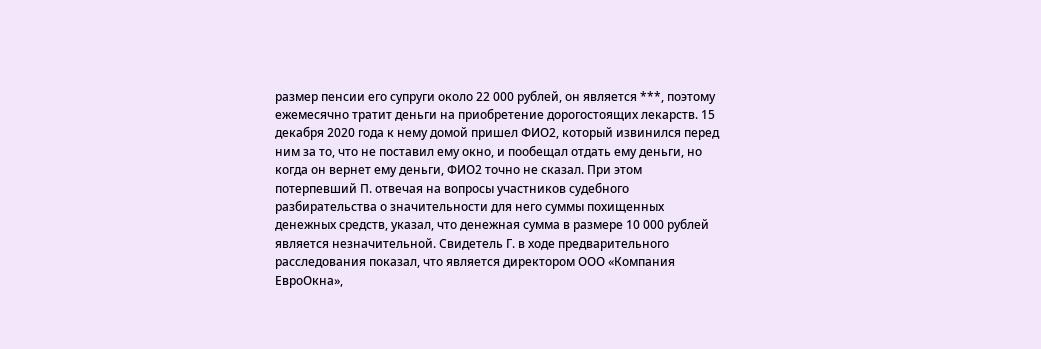размер пенсии его супруги около 22 000 рублей, он является ***, поэтому ежемесячно тратит деньги на приобретение дорогостоящих лекарств. 15 декабря 2020 года к нему домой пришел ФИО2, который извинился перед ним за то, что не поставил ему окно, и пообещал отдать ему деньги, но когда он вернет ему деньги, ФИО2 точно не сказал. При этом потерпевший П. отвечая на вопросы участников судебного разбирательства о значительности для него суммы похищенных денежных средств, указал, что денежная сумма в размере 10 000 рублей является незначительной. Свидетель Г. в ходе предварительного расследования показал, что является директором ООО «Компания ЕвроОкна»,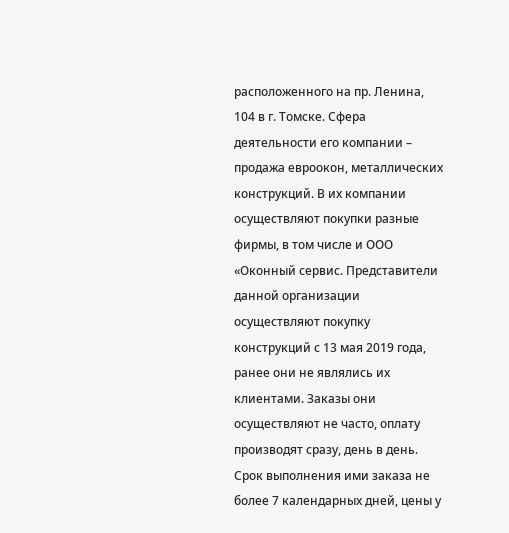расположенного на пр. Ленина, 104 в г. Томске. Сфера деятельности его компании – продажа евроокон, металлических конструкций. В их компании осуществляют покупки разные фирмы, в том числе и ООО «Оконный сервис. Представители данной организации осуществляют покупку конструкций с 13 мая 2019 года, ранее они не являлись их клиентами. Заказы они осуществляют не часто, оплату производят сразу, день в день. Срок выполнения ими заказа не более 7 календарных дней, цены у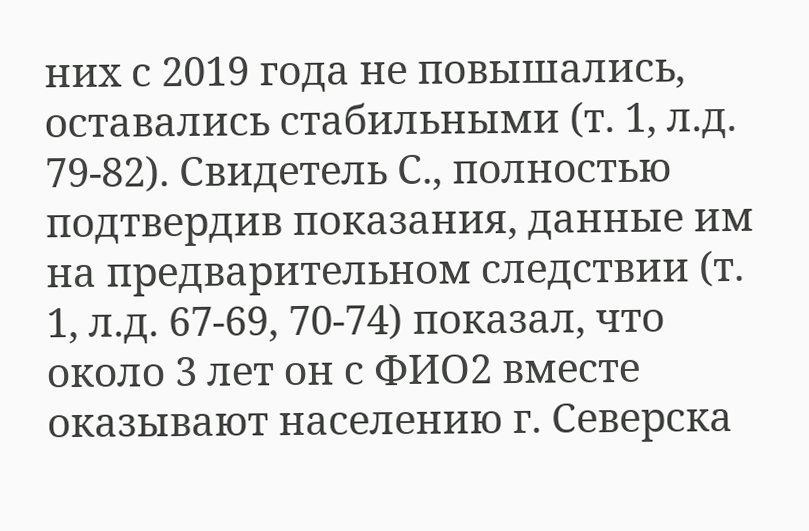них с 2019 года не повышались, оставались стабильными (т. 1, л.д. 79-82). Свидетель С., полностью подтвердив показания, данные им на предварительном следствии (т. 1, л.д. 67-69, 70-74) показал, что около 3 лет он с ФИО2 вместе оказывают населению г. Северска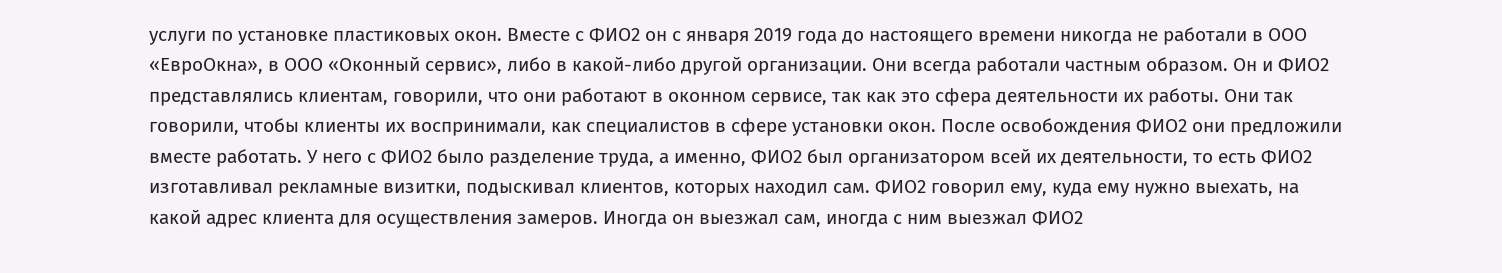услуги по установке пластиковых окон. Вместе с ФИО2 он с января 2019 года до настоящего времени никогда не работали в ООО «ЕвроОкна», в ООО «Оконный сервис», либо в какой-либо другой организации. Они всегда работали частным образом. Он и ФИО2 представлялись клиентам, говорили, что они работают в оконном сервисе, так как это сфера деятельности их работы. Они так говорили, чтобы клиенты их воспринимали, как специалистов в сфере установки окон. После освобождения ФИО2 они предложили вместе работать. У него с ФИО2 было разделение труда, а именно, ФИО2 был организатором всей их деятельности, то есть ФИО2 изготавливал рекламные визитки, подыскивал клиентов, которых находил сам. ФИО2 говорил ему, куда ему нужно выехать, на какой адрес клиента для осуществления замеров. Иногда он выезжал сам, иногда с ним выезжал ФИО2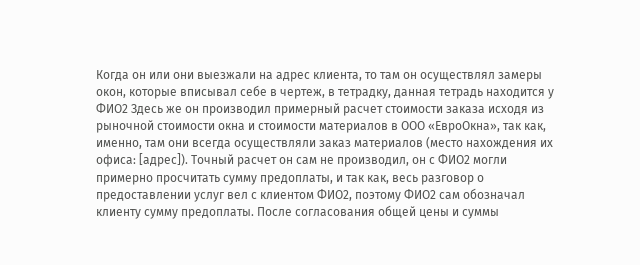Когда он или они выезжали на адрес клиента, то там он осуществлял замеры окон, которые вписывал себе в чертеж, в тетрадку, данная тетрадь находится у ФИО2 Здесь же он производил примерный расчет стоимости заказа исходя из рыночной стоимости окна и стоимости материалов в ООО «ЕвроОкна», так как, именно, там они всегда осуществляли заказ материалов (место нахождения их офиса: [адрес]). Точный расчет он сам не производил, он с ФИО2 могли примерно просчитать сумму предоплаты, и так как, весь разговор о предоставлении услуг вел с клиентом ФИО2, поэтому ФИО2 сам обозначал клиенту сумму предоплаты. После согласования общей цены и суммы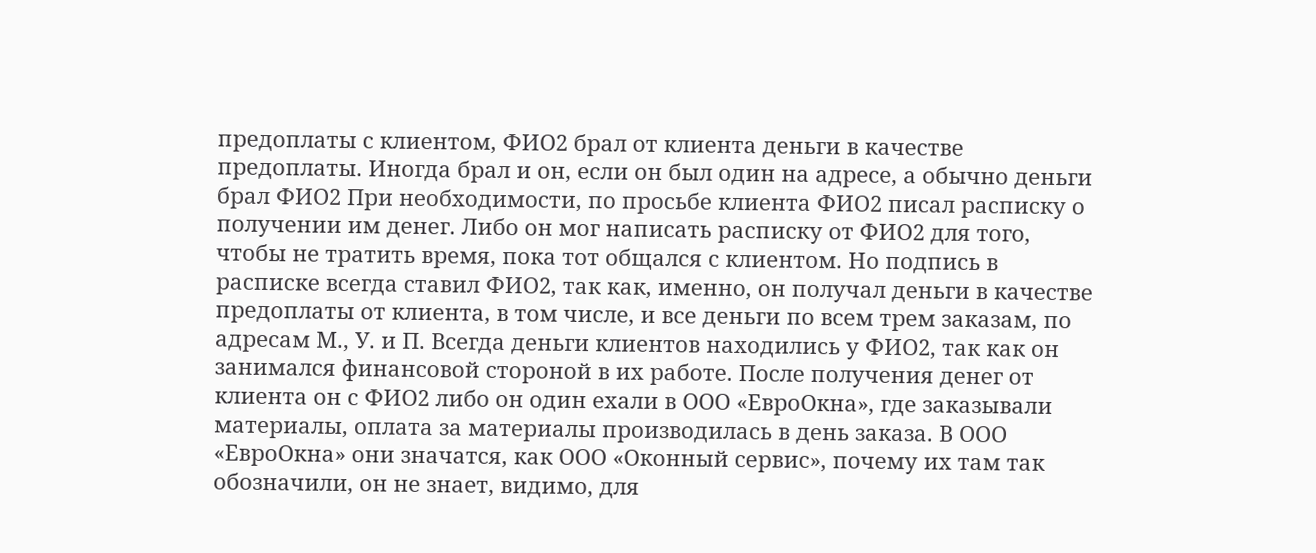предоплаты с клиентом, ФИО2 брал от клиента деньги в качестве предоплаты. Иногда брал и он, если он был один на адресе, а обычно деньги брал ФИО2 При необходимости, по просьбе клиента ФИО2 писал расписку о получении им денег. Либо он мог написать расписку от ФИО2 для того, чтобы не тратить время, пока тот общался с клиентом. Но подпись в расписке всегда ставил ФИО2, так как, именно, он получал деньги в качестве предоплаты от клиента, в том числе, и все деньги по всем трем заказам, по адресам М., У. и П. Всегда деньги клиентов находились у ФИО2, так как он занимался финансовой стороной в их работе. После получения денег от клиента он с ФИО2 либо он один ехали в ООО «ЕвроОкна», где заказывали материалы, оплата за материалы производилась в день заказа. В ООО «ЕвроОкна» они значатся, как ООО «Оконный сервис», почему их там так обозначили, он не знает, видимо, для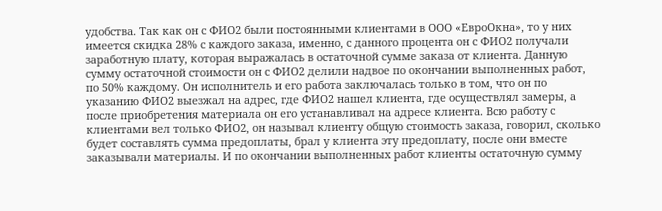удобства. Так как он с ФИО2 были постоянными клиентами в ООО «ЕвроОкна», то у них имеется скидка 28% с каждого заказа, именно, с данного процента он с ФИО2 получали заработную плату, которая выражалась в остаточной сумме заказа от клиента. Данную сумму остаточной стоимости он с ФИО2 делили надвое по окончании выполненных работ, по 50% каждому. Он исполнитель и его работа заключалась только в том, что он по указанию ФИО2 выезжал на адрес, где ФИО2 нашел клиента, где осуществлял замеры, а после приобретения материала он его устанавливал на адресе клиента. Всю работу с клиентами вел только ФИО2, он называл клиенту общую стоимость заказа, говорил, сколько будет составлять сумма предоплаты, брал у клиента эту предоплату, после они вместе заказывали материалы. И по окончании выполненных работ клиенты остаточную сумму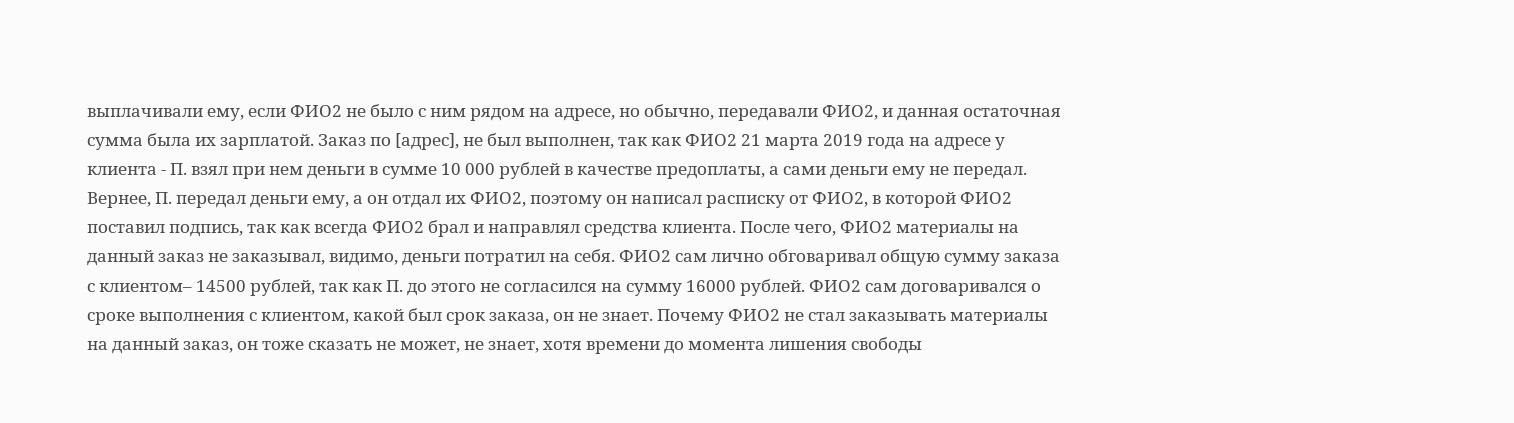выплачивали ему, если ФИО2 не было с ним рядом на адресе, но обычно, передавали ФИО2, и данная остаточная сумма была их зарплатой. Заказ по [адрес], не был выполнен, так как ФИО2 21 марта 2019 года на адресе у клиента - П. взял при нем деньги в сумме 10 000 рублей в качестве предоплаты, а сами деньги ему не передал. Вернее, П. передал деньги ему, а он отдал их ФИО2, поэтому он написал расписку от ФИО2, в которой ФИО2 поставил подпись, так как всегда ФИО2 брал и направлял средства клиента. После чего, ФИО2 материалы на данный заказ не заказывал, видимо, деньги потратил на себя. ФИО2 сам лично обговаривал общую сумму заказа с клиентом– 14500 рублей, так как П. до этого не согласился на сумму 16000 рублей. ФИО2 сам договаривался о сроке выполнения с клиентом, какой был срок заказа, он не знает. Почему ФИО2 не стал заказывать материалы на данный заказ, он тоже сказать не может, не знает, хотя времени до момента лишения свободы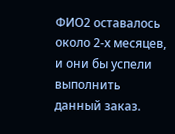ФИО2 оставалось около 2-х месяцев, и они бы успели выполнить данный заказ.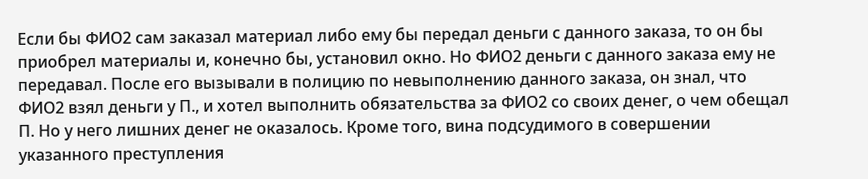Если бы ФИО2 сам заказал материал либо ему бы передал деньги с данного заказа, то он бы приобрел материалы и, конечно бы, установил окно. Но ФИО2 деньги с данного заказа ему не передавал. После его вызывали в полицию по невыполнению данного заказа, он знал, что ФИО2 взял деньги у П., и хотел выполнить обязательства за ФИО2 со своих денег, о чем обещал П. Но у него лишних денег не оказалось. Кроме того, вина подсудимого в совершении указанного преступления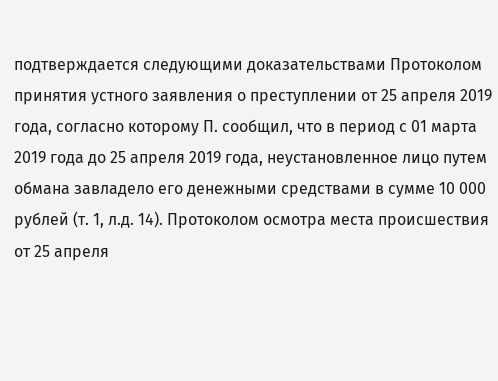подтверждается следующими доказательствами Протоколом принятия устного заявления о преступлении от 25 апреля 2019 года, согласно которому П. сообщил, что в период с 01 марта 2019 года до 25 апреля 2019 года, неустановленное лицо путем обмана завладело его денежными средствами в сумме 10 000 рублей (т. 1, л.д. 14). Протоколом осмотра места происшествия от 25 апреля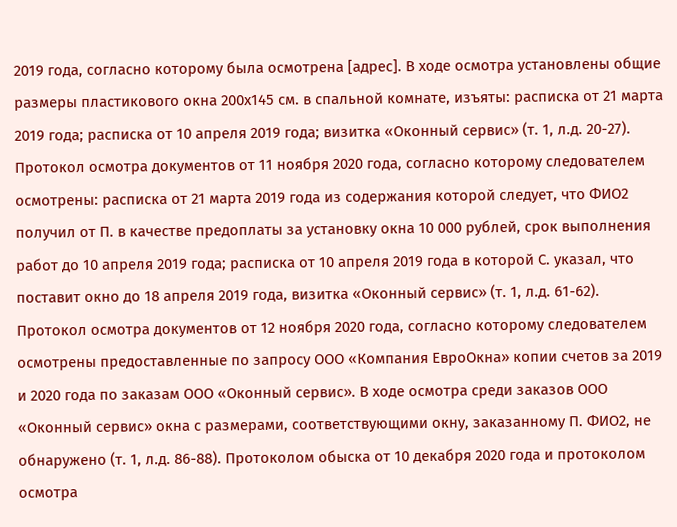2019 года, согласно которому была осмотрена [адрес]. В ходе осмотра установлены общие размеры пластикового окна 200х145 см. в спальной комнате, изъяты: расписка от 21 марта 2019 года; расписка от 10 апреля 2019 года; визитка «Оконный сервис» (т. 1, л.д. 20-27). Протокол осмотра документов от 11 ноября 2020 года, согласно которому следователем осмотрены: расписка от 21 марта 2019 года из содержания которой следует, что ФИО2 получил от П. в качестве предоплаты за установку окна 10 000 рублей, срок выполнения работ до 10 апреля 2019 года; расписка от 10 апреля 2019 года в которой С. указал, что поставит окно до 18 апреля 2019 года, визитка «Оконный сервис» (т. 1, л.д. 61-62). Протокол осмотра документов от 12 ноября 2020 года, согласно которому следователем осмотрены предоставленные по запросу ООО «Компания ЕвроОкна» копии счетов за 2019 и 2020 года по заказам ООО «Оконный сервис». В ходе осмотра среди заказов ООО «Оконный сервис» окна с размерами, соответствующими окну, заказанному П. ФИО2, не обнаружено (т. 1, л.д. 86-88). Протоколом обыска от 10 декабря 2020 года и протоколом осмотра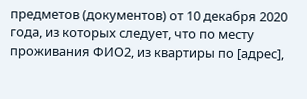предметов (документов) от 10 декабря 2020 года, из которых следует, что по месту проживания ФИО2, из квартиры по [адрес],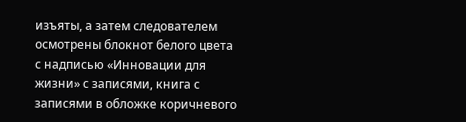изъяты, а затем следователем осмотрены блокнот белого цвета с надписью «Инновации для жизни» с записями, книга с записями в обложке коричневого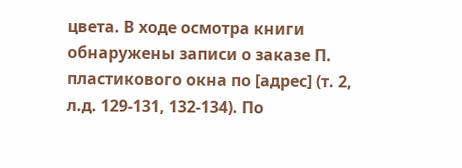цвета. В ходе осмотра книги обнаружены записи о заказе П. пластикового окна по [адрес] (т. 2, л.д. 129-131, 132-134). По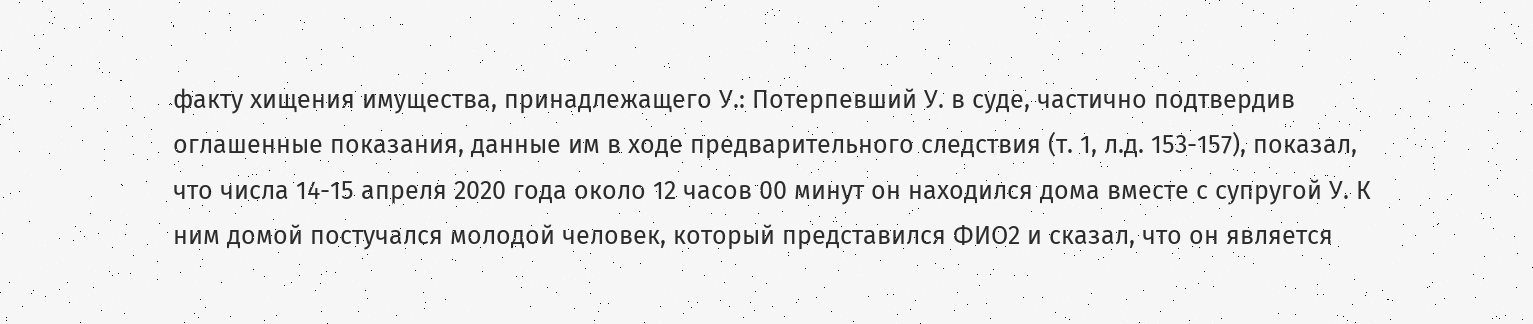факту хищения имущества, принадлежащего У.: Потерпевший У. в суде, частично подтвердив оглашенные показания, данные им в ходе предварительного следствия (т. 1, л.д. 153-157), показал, что числа 14-15 апреля 2020 года около 12 часов 00 минут он находился дома вместе с супругой У. К ним домой постучался молодой человек, который представился ФИО2 и сказал, что он является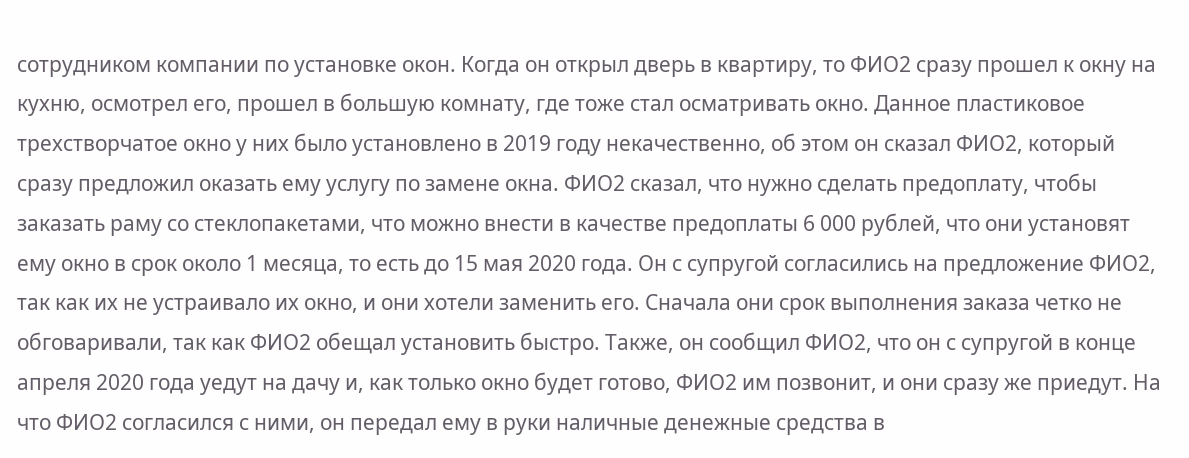сотрудником компании по установке окон. Когда он открыл дверь в квартиру, то ФИО2 сразу прошел к окну на кухню, осмотрел его, прошел в большую комнату, где тоже стал осматривать окно. Данное пластиковое трехстворчатое окно у них было установлено в 2019 году некачественно, об этом он сказал ФИО2, который сразу предложил оказать ему услугу по замене окна. ФИО2 сказал, что нужно сделать предоплату, чтобы заказать раму со стеклопакетами, что можно внести в качестве предоплаты 6 000 рублей, что они установят ему окно в срок около 1 месяца, то есть до 15 мая 2020 года. Он с супругой согласились на предложение ФИО2, так как их не устраивало их окно, и они хотели заменить его. Сначала они срок выполнения заказа четко не обговаривали, так как ФИО2 обещал установить быстро. Также, он сообщил ФИО2, что он с супругой в конце апреля 2020 года уедут на дачу и, как только окно будет готово, ФИО2 им позвонит, и они сразу же приедут. На что ФИО2 согласился с ними, он передал ему в руки наличные денежные средства в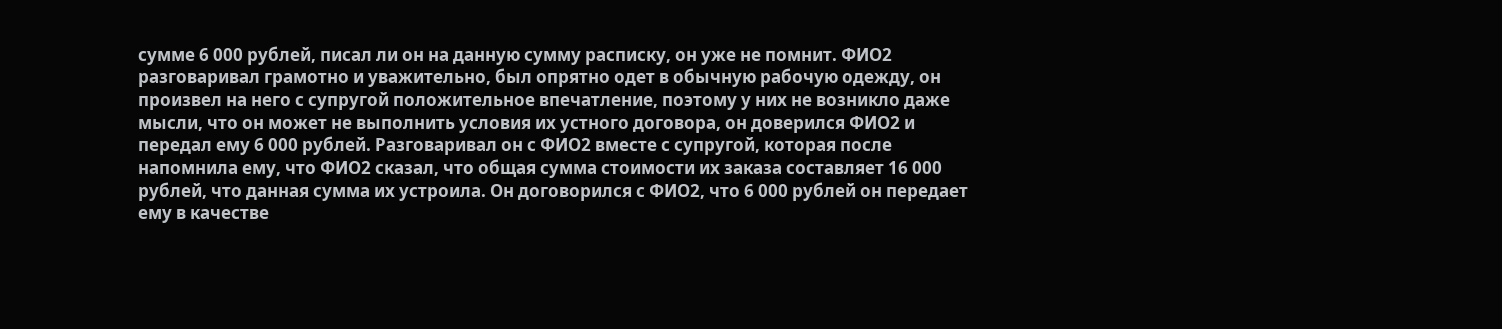сумме 6 000 рублей, писал ли он на данную сумму расписку, он уже не помнит. ФИО2 разговаривал грамотно и уважительно, был опрятно одет в обычную рабочую одежду, он произвел на него с супругой положительное впечатление, поэтому у них не возникло даже мысли, что он может не выполнить условия их устного договора, он доверился ФИО2 и передал ему 6 000 рублей. Разговаривал он с ФИО2 вместе с супругой, которая после напомнила ему, что ФИО2 сказал, что общая сумма стоимости их заказа составляет 16 000 рублей, что данная сумма их устроила. Он договорился с ФИО2, что 6 000 рублей он передает ему в качестве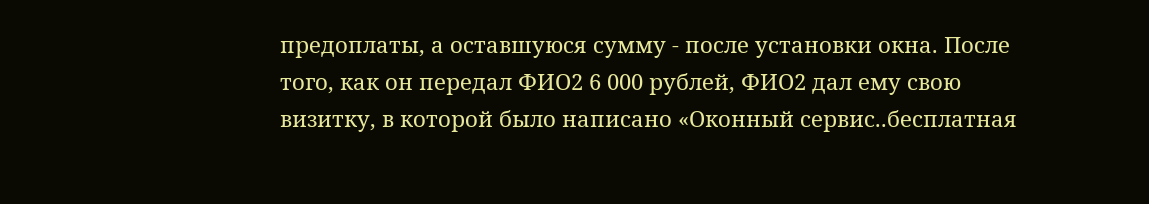предоплаты, а оставшуюся сумму - после установки окна. После того, как он передал ФИО2 6 000 рублей, ФИО2 дал ему свою визитку, в которой было написано «Оконный сервис..бесплатная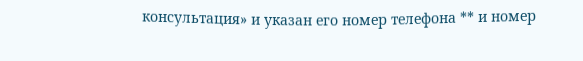консультация» и указан его номер телефона ** и номер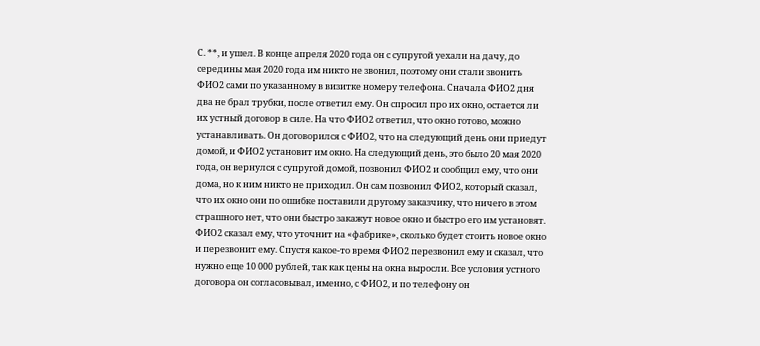С. **, и ушел. В конце апреля 2020 года он с супругой уехали на дачу, до середины мая 2020 года им никто не звонил, поэтому они стали звонить ФИО2 сами по указанному в визитке номеру телефона. Сначала ФИО2 дня два не брал трубки, после ответил ему. Он спросил про их окно, остается ли их устный договор в силе. На что ФИО2 ответил, что окно готово, можно устанавливать. Он договорился с ФИО2, что на следующий день они приедут домой, и ФИО2 установит им окно. На следующий день, это было 20 мая 2020 года, он вернулся с супругой домой, позвонил ФИО2 и сообщил ему, что они дома, но к ним никто не приходил. Он сам позвонил ФИО2, который сказал, что их окно они по ошибке поставили другому заказчику, что ничего в этом страшного нет, что они быстро закажут новое окно и быстро его им установят. ФИО2 сказал ему, что уточнит на «фабрике», сколько будет стоить новое окно и перезвонит ему. Спустя какое-то время ФИО2 перезвонил ему и сказал, что нужно еще 10 000 рублей, так как цены на окна выросли. Все условия устного договора он согласовывал, именно, с ФИО2, и по телефону он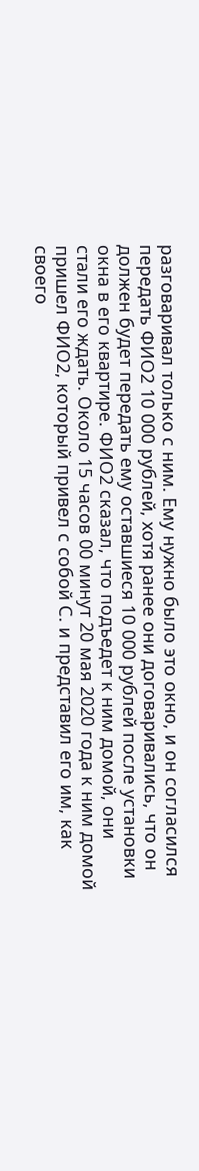разговаривал только с ним. Ему нужно было это окно, и он согласился передать ФИО2 10 000 рублей, хотя ранее они договаривались, что он должен будет передать ему оставшиеся 10 000 рублей после установки окна в его квартире. ФИО2 сказал, что подъедет к ним домой, они стали его ждать. Около 15 часов 00 минут 20 мая 2020 года к ним домой пришел ФИО2, который привел с собой С. и представил его им, как своего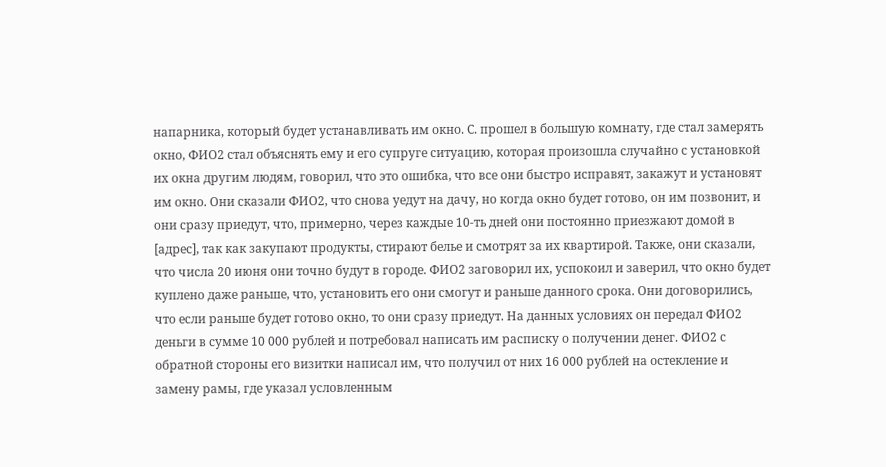напарника, который будет устанавливать им окно. С. прошел в большую комнату, где стал замерять окно, ФИО2 стал объяснять ему и его супруге ситуацию, которая произошла случайно с установкой их окна другим людям, говорил, что это ошибка, что все они быстро исправят, закажут и установят им окно. Они сказали ФИО2, что снова уедут на дачу, но когда окно будет готово, он им позвонит, и они сразу приедут, что, примерно, через каждые 10-ть дней они постоянно приезжают домой в [адрес], так как закупают продукты, стирают белье и смотрят за их квартирой. Также, они сказали, что числа 20 июня они точно будут в городе. ФИО2 заговорил их, успокоил и заверил, что окно будет куплено даже раньше, что, установить его они смогут и раньше данного срока. Они договорились, что если раньше будет готово окно, то они сразу приедут. На данных условиях он передал ФИО2 деньги в сумме 10 000 рублей и потребовал написать им расписку о получении денег. ФИО2 с обратной стороны его визитки написал им, что получил от них 16 000 рублей на остекление и замену рамы, где указал условленным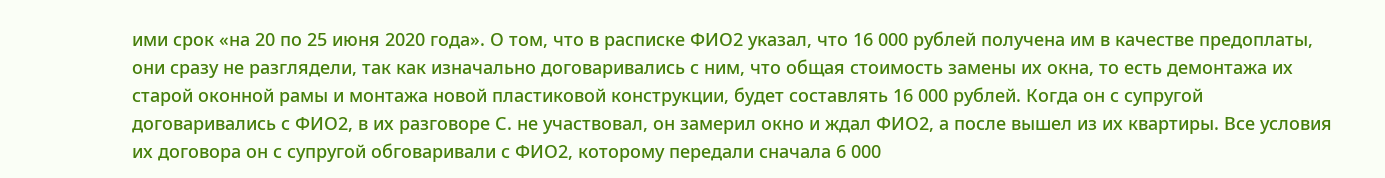ими срок «на 20 по 25 июня 2020 года». О том, что в расписке ФИО2 указал, что 16 000 рублей получена им в качестве предоплаты, они сразу не разглядели, так как изначально договаривались с ним, что общая стоимость замены их окна, то есть демонтажа их старой оконной рамы и монтажа новой пластиковой конструкции, будет составлять 16 000 рублей. Когда он с супругой договаривались с ФИО2, в их разговоре С. не участвовал, он замерил окно и ждал ФИО2, а после вышел из их квартиры. Все условия их договора он с супругой обговаривали с ФИО2, которому передали сначала 6 000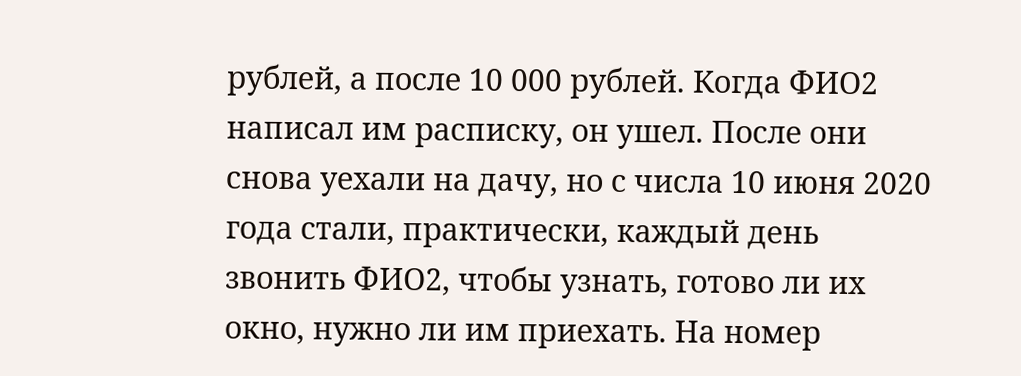рублей, а после 10 000 рублей. Когда ФИО2 написал им расписку, он ушел. После они снова уехали на дачу, но с числа 10 июня 2020 года стали, практически, каждый день звонить ФИО2, чтобы узнать, готово ли их окно, нужно ли им приехать. На номер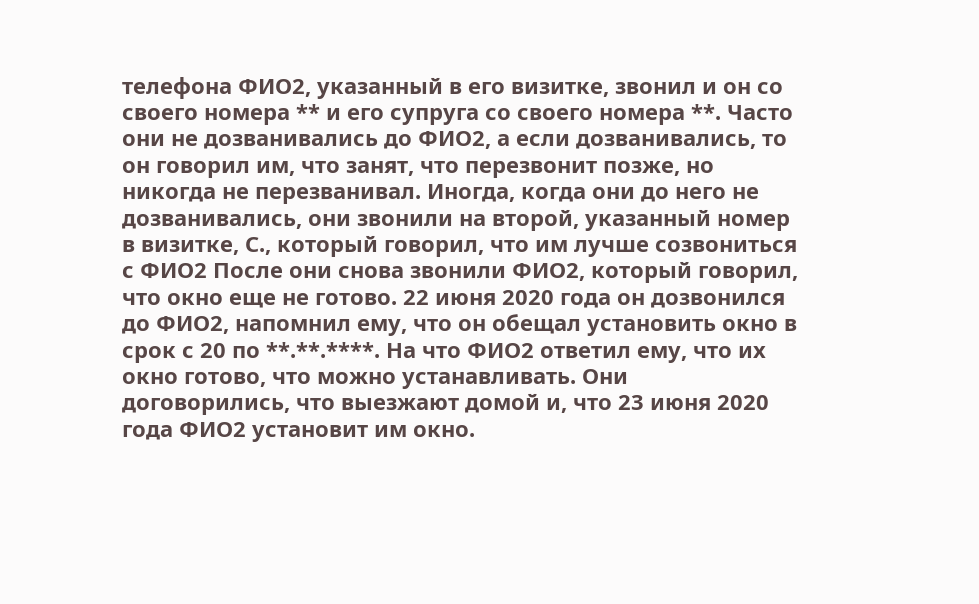телефона ФИО2, указанный в его визитке, звонил и он со своего номера ** и его супруга со своего номера **. Часто они не дозванивались до ФИО2, а если дозванивались, то он говорил им, что занят, что перезвонит позже, но никогда не перезванивал. Иногда, когда они до него не дозванивались, они звонили на второй, указанный номер в визитке, С., который говорил, что им лучше созвониться с ФИО2 После они снова звонили ФИО2, который говорил, что окно еще не готово. 22 июня 2020 года он дозвонился до ФИО2, напомнил ему, что он обещал установить окно в срок с 20 по **.**.****. На что ФИО2 ответил ему, что их окно готово, что можно устанавливать. Они договорились, что выезжают домой и, что 23 июня 2020 года ФИО2 установит им окно.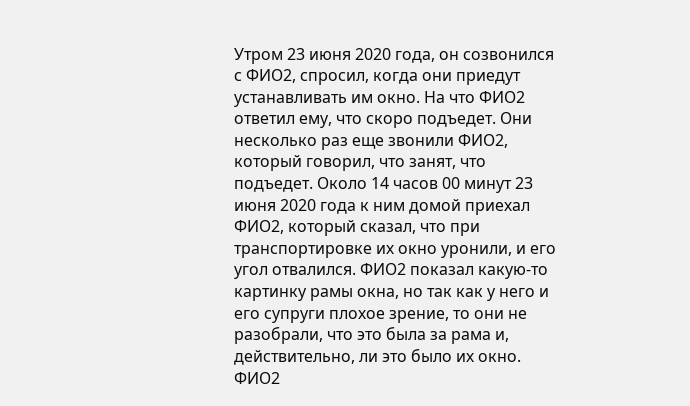Утром 23 июня 2020 года, он созвонился с ФИО2, спросил, когда они приедут устанавливать им окно. На что ФИО2 ответил ему, что скоро подъедет. Они несколько раз еще звонили ФИО2, который говорил, что занят, что подъедет. Около 14 часов 00 минут 23 июня 2020 года к ним домой приехал ФИО2, который сказал, что при транспортировке их окно уронили, и его угол отвалился. ФИО2 показал какую-то картинку рамы окна, но так как у него и его супруги плохое зрение, то они не разобрали, что это была за рама и, действительно, ли это было их окно. ФИО2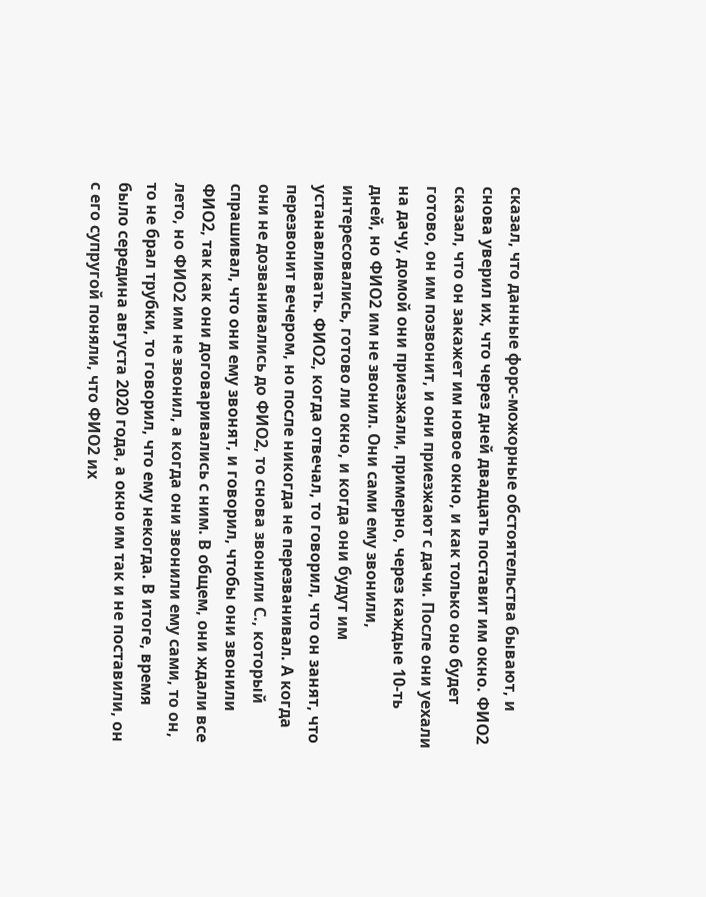сказал, что данные форс-можорные обстоятельства бывают, и снова уверил их, что через дней двадцать поставит им окно. ФИО2 сказал, что он закажет им новое окно, и как только оно будет готово, он им позвонит, и они приезжают с дачи. После они уехали на дачу, домой они приезжали, примерно, через каждые 10-ть дней, но ФИО2 им не звонил. Они сами ему звонили, интересовались, готово ли окно, и когда они будут им устанавливать. ФИО2, когда отвечал, то говорил, что он занят, что перезвонит вечером, но после никогда не перезванивал. А когда они не дозванивались до ФИО2, то снова звонили С., который спрашивал, что они ему звонят, и говорил, чтобы они звонили ФИО2, так как они договаривались с ним. В общем, они ждали все лето, но ФИО2 им не звонил, а когда они звонили ему сами, то он, то не брал трубки, то говорил, что ему некогда. В итоге, время было середина августа 2020 года, а окно им так и не поставили, он с его супругой поняли, что ФИО2 их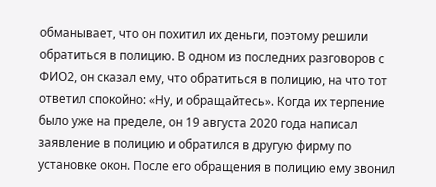обманывает, что он похитил их деньги, поэтому решили обратиться в полицию. В одном из последних разговоров с ФИО2, он сказал ему, что обратиться в полицию, на что тот ответил спокойно: «Ну, и обращайтесь». Когда их терпение было уже на пределе, он 19 августа 2020 года написал заявление в полицию и обратился в другую фирму по установке окон. После его обращения в полицию ему звонил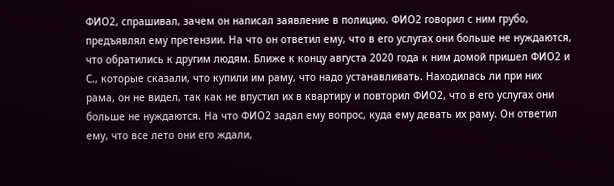ФИО2, спрашивал, зачем он написал заявление в полицию. ФИО2 говорил с ним грубо, предъявлял ему претензии. На что он ответил ему, что в его услугах они больше не нуждаются, что обратились к другим людям. Ближе к концу августа 2020 года к ним домой пришел ФИО2 и С., которые сказали, что купили им раму, что надо устанавливать. Находилась ли при них рама, он не видел, так как не впустил их в квартиру и повторил ФИО2, что в его услугах они больше не нуждаются. На что ФИО2 задал ему вопрос, куда ему девать их раму. Он ответил ему, что все лето они его ждали,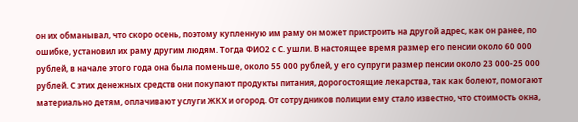он их обманывал, что скоро осень, поэтому купленную им раму он может пристроить на другой адрес, как он ранее, по ошибке, установил их раму другим людям. Тогда ФИО2 с С. ушли. В настоящее время размер его пенсии около 60 000 рублей, в начале этого года она была поменьше, около 55 000 рублей, у его супруги размер пенсии около 23 000-25 000 рублей. С этих денежных средств они покупают продукты питания, дорогостоящие лекарства, так как болеют, помогают материально детям, оплачивают услуги ЖКХ и огород. От сотрудников полиции ему стало известно, что стоимость окна,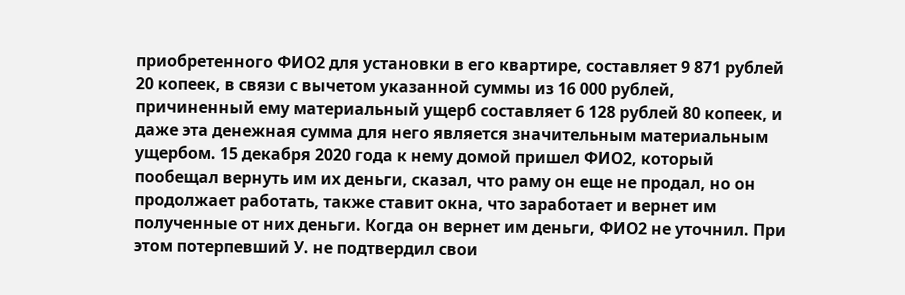приобретенного ФИО2 для установки в его квартире, составляет 9 871 рублей 20 копеек, в связи с вычетом указанной суммы из 16 000 рублей, причиненный ему материальный ущерб составляет 6 128 рублей 80 копеек, и даже эта денежная сумма для него является значительным материальным ущербом. 15 декабря 2020 года к нему домой пришел ФИО2, который пообещал вернуть им их деньги, сказал, что раму он еще не продал, но он продолжает работать, также ставит окна, что заработает и вернет им полученные от них деньги. Когда он вернет им деньги, ФИО2 не уточнил. При этом потерпевший У. не подтвердил свои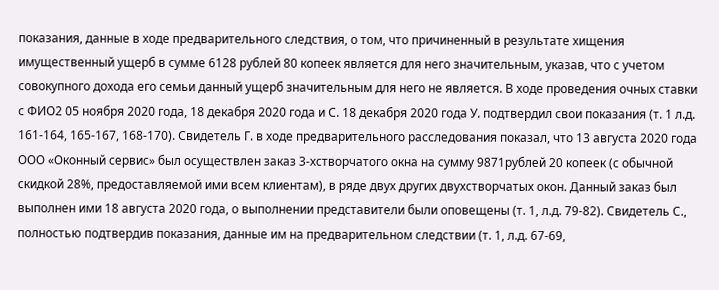показания, данные в ходе предварительного следствия, о том, что причиненный в результате хищения имущественный ущерб в сумме 6128 рублей 80 копеек является для него значительным, указав, что с учетом совокупного дохода его семьи данный ущерб значительным для него не является. В ходе проведения очных ставки с ФИО2 05 ноября 2020 года, 18 декабря 2020 года и С. 18 декабря 2020 года У. подтвердил свои показания (т. 1 л.д. 161-164, 165-167, 168-170). Свидетель Г. в ходе предварительного расследования показал, что 13 августа 2020 года ООО «Оконный сервис» был осуществлен заказ 3-хстворчатого окна на сумму 9871рублей 20 копеек (с обычной скидкой 28%, предоставляемой ими всем клиентам), в ряде двух других двухстворчатых окон. Данный заказ был выполнен ими 18 августа 2020 года, о выполнении представители были оповещены (т. 1, л.д. 79-82). Свидетель С., полностью подтвердив показания, данные им на предварительном следствии (т. 1, л.д. 67-69,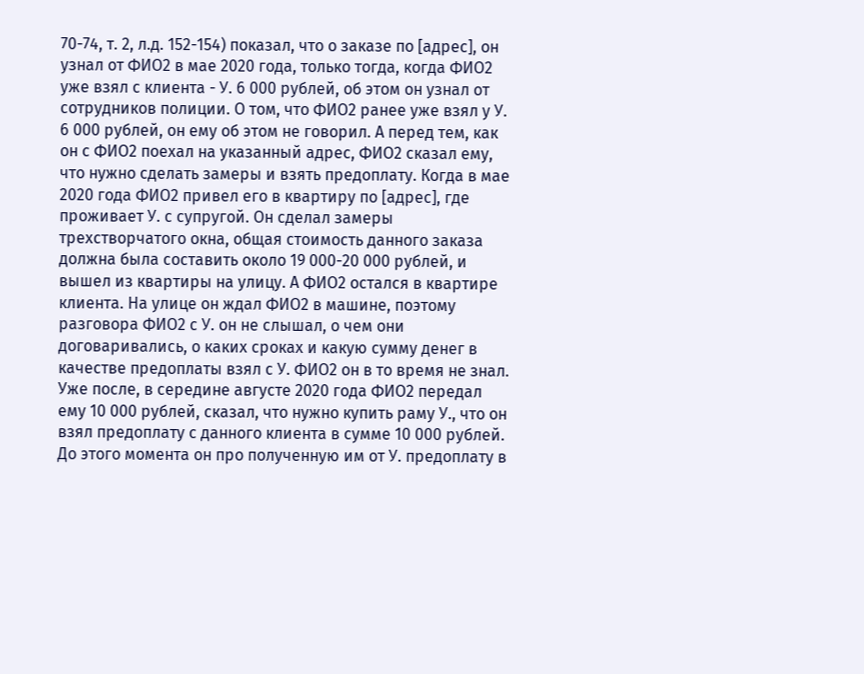70-74, т. 2, л.д. 152-154) показал, что о заказе по [адрес], он узнал от ФИО2 в мае 2020 года, только тогда, когда ФИО2 уже взял с клиента - У. 6 000 рублей, об этом он узнал от сотрудников полиции. О том, что ФИО2 ранее уже взял у У. 6 000 рублей, он ему об этом не говорил. А перед тем, как он с ФИО2 поехал на указанный адрес, ФИО2 сказал ему, что нужно сделать замеры и взять предоплату. Когда в мае 2020 года ФИО2 привел его в квартиру по [адрес], где проживает У. с супругой. Он сделал замеры трехстворчатого окна, общая стоимость данного заказа должна была составить около 19 000-20 000 рублей, и вышел из квартиры на улицу. А ФИО2 остался в квартире клиента. На улице он ждал ФИО2 в машине, поэтому разговора ФИО2 с У. он не слышал, о чем они договаривались, о каких сроках и какую сумму денег в качестве предоплаты взял с У. ФИО2 он в то время не знал. Уже после, в середине августе 2020 года ФИО2 передал ему 10 000 рублей, сказал, что нужно купить раму У., что он взял предоплату с данного клиента в сумме 10 000 рублей. До этого момента он про полученную им от У. предоплату в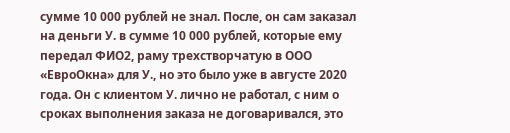сумме 10 000 рублей не знал. После, он сам заказал на деньги У. в сумме 10 000 рублей, которые ему передал ФИО2, раму трехстворчатую в ООО «ЕвроОкна» для У., но это было уже в августе 2020 года. Он с клиентом У. лично не работал, с ним о сроках выполнения заказа не договаривался, это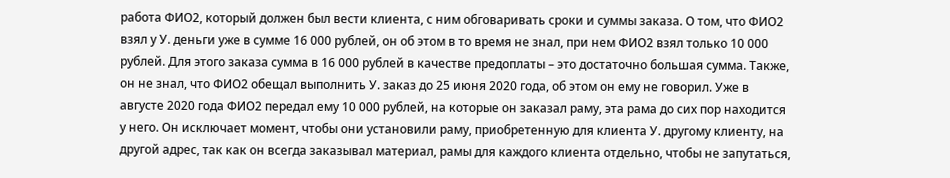работа ФИО2, который должен был вести клиента, с ним обговаривать сроки и суммы заказа. О том, что ФИО2 взял у У. деньги уже в сумме 16 000 рублей, он об этом в то время не знал, при нем ФИО2 взял только 10 000 рублей. Для этого заказа сумма в 16 000 рублей в качестве предоплаты – это достаточно большая сумма. Также, он не знал, что ФИО2 обещал выполнить У. заказ до 25 июня 2020 года, об этом он ему не говорил. Уже в августе 2020 года ФИО2 передал ему 10 000 рублей, на которые он заказал раму, эта рама до сих пор находится у него. Он исключает момент, чтобы они установили раму, приобретенную для клиента У. другому клиенту, на другой адрес, так как он всегда заказывал материал, рамы для каждого клиента отдельно, чтобы не запутаться,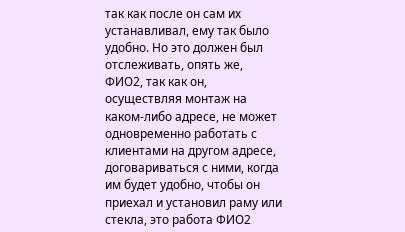так как после он сам их устанавливал, ему так было удобно. Но это должен был отслеживать, опять же, ФИО2, так как он, осуществляя монтаж на каком-либо адресе, не может одновременно работать с клиентами на другом адресе, договариваться с ними, когда им будет удобно, чтобы он приехал и установил раму или стекла, это работа ФИО2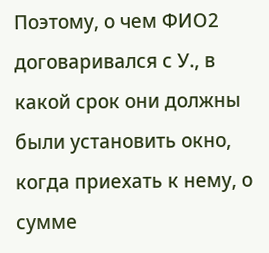Поэтому, о чем ФИО2 договаривался с У., в какой срок они должны были установить окно, когда приехать к нему, о сумме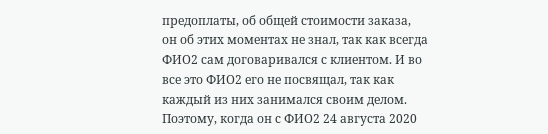предоплаты, об общей стоимости заказа, он об этих моментах не знал, так как всегда ФИО2 сам договаривался с клиентом. И во все это ФИО2 его не посвящал, так как каждый из них занимался своим делом. Поэтому, когда он с ФИО2 24 августа 2020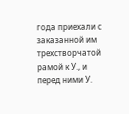года приехали с заказанной им трехстворчатой рамой к У., и перед ними У.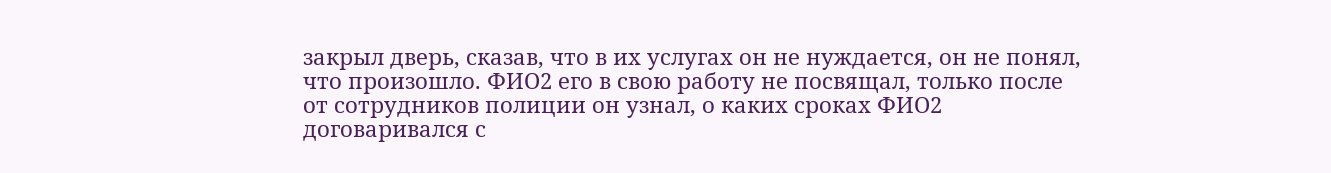закрыл дверь, сказав, что в их услугах он не нуждается, он не понял, что произошло. ФИО2 его в свою работу не посвящал, только после от сотрудников полиции он узнал, о каких сроках ФИО2 договаривался с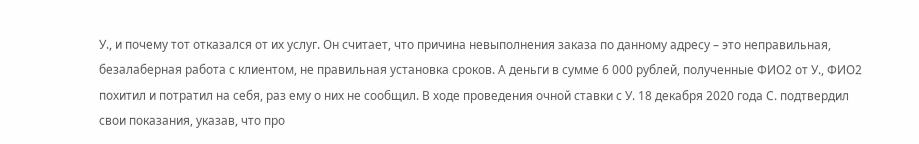У., и почему тот отказался от их услуг. Он считает, что причина невыполнения заказа по данному адресу – это неправильная, безалаберная работа с клиентом, не правильная установка сроков. А деньги в сумме 6 000 рублей, полученные ФИО2 от У., ФИО2 похитил и потратил на себя, раз ему о них не сообщил. В ходе проведения очной ставки с У. 18 декабря 2020 года С. подтвердил свои показания, указав, что про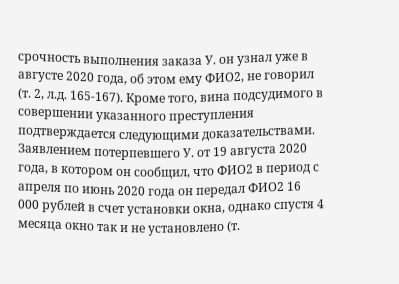срочность выполнения заказа У. он узнал уже в августе 2020 года, об этом ему ФИО2, не говорил (т. 2, л.д. 165-167). Кроме того, вина подсудимого в совершении указанного преступления подтверждается следующими доказательствами. Заявлением потерпевшего У. от 19 августа 2020 года, в котором он сообщил, что ФИО2 в период с апреля по июнь 2020 года он передал ФИО2 16 000 рублей в счет установки окна, однако спустя 4 месяца окно так и не установлено (т.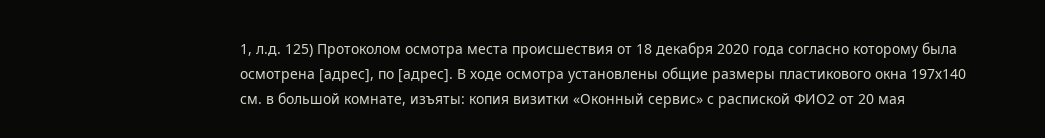1, л.д. 125) Протоколом осмотра места происшествия от 18 декабря 2020 года согласно которому была осмотрена [адрес], по [адрес]. В ходе осмотра установлены общие размеры пластикового окна 197х140 см. в большой комнате, изъяты: копия визитки «Оконный сервис» с распиской ФИО2 от 20 мая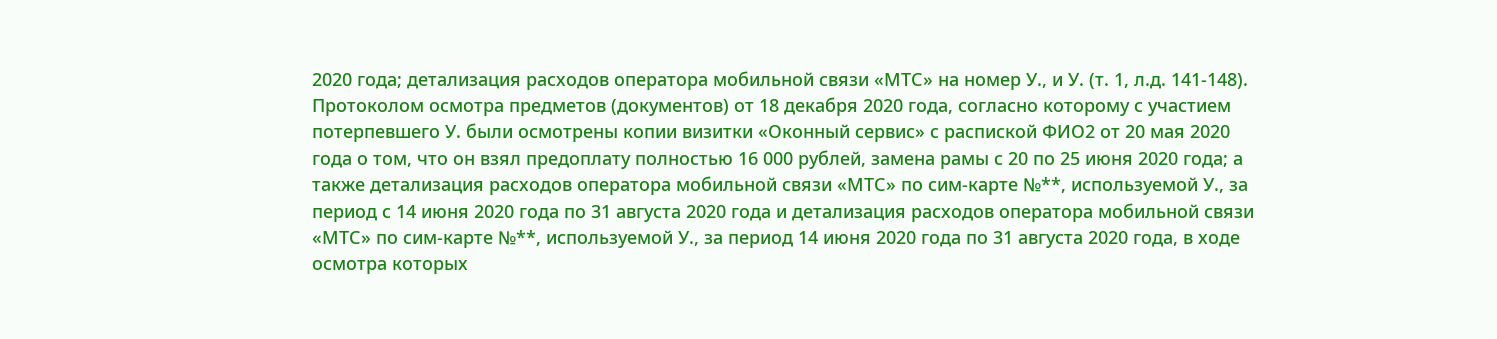2020 года; детализация расходов оператора мобильной связи «МТС» на номер У., и У. (т. 1, л.д. 141-148). Протоколом осмотра предметов (документов) от 18 декабря 2020 года, согласно которому с участием потерпевшего У. были осмотрены копии визитки «Оконный сервис» с распиской ФИО2 от 20 мая 2020 года о том, что он взял предоплату полностью 16 000 рублей, замена рамы с 20 по 25 июня 2020 года; а также детализация расходов оператора мобильной связи «МТС» по сим-карте №**, используемой У., за период с 14 июня 2020 года по 31 августа 2020 года и детализация расходов оператора мобильной связи «МТС» по сим-карте №**, используемой У., за период 14 июня 2020 года по 31 августа 2020 года, в ходе осмотра которых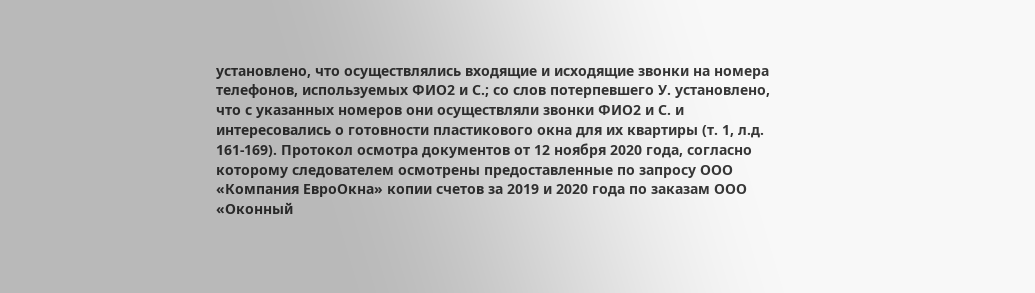установлено, что осуществлялись входящие и исходящие звонки на номера телефонов, используемых ФИО2 и С.; со слов потерпевшего У. установлено, что с указанных номеров они осуществляли звонки ФИО2 и С. и интересовались о готовности пластикового окна для их квартиры (т. 1, л.д. 161-169). Протокол осмотра документов от 12 ноября 2020 года, согласно которому следователем осмотрены предоставленные по запросу ООО «Компания ЕвроОкна» копии счетов за 2019 и 2020 года по заказам ООО «Оконный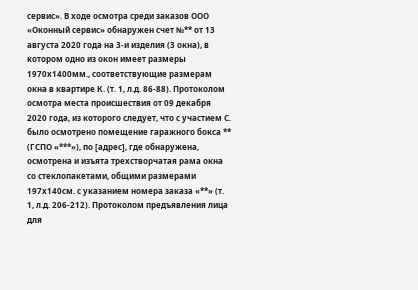сервис». В ходе осмотра среди заказов ООО «Оконный сервис» обнаружен счет №** от 13 августа 2020 года на 3-и изделия (3 окна), в котором одно из окон имеет размеры 1970х1400мм., соответствующие размерам окна в квартире К. (т. 1, л.д. 86-88). Протоколом осмотра места происшествия от 09 декабря 2020 года, из которого следует, что с участием С. было осмотрено помещение гаражного бокса ** (ГСПО «***»), по [адрес], где обнаружена, осмотрена и изъята трехстворчатая рама окна со стеклопакетами, общими размерами 197х140см. с указанием номера заказа «**» (т. 1, л.д. 206-212). Протоколом предъявления лица для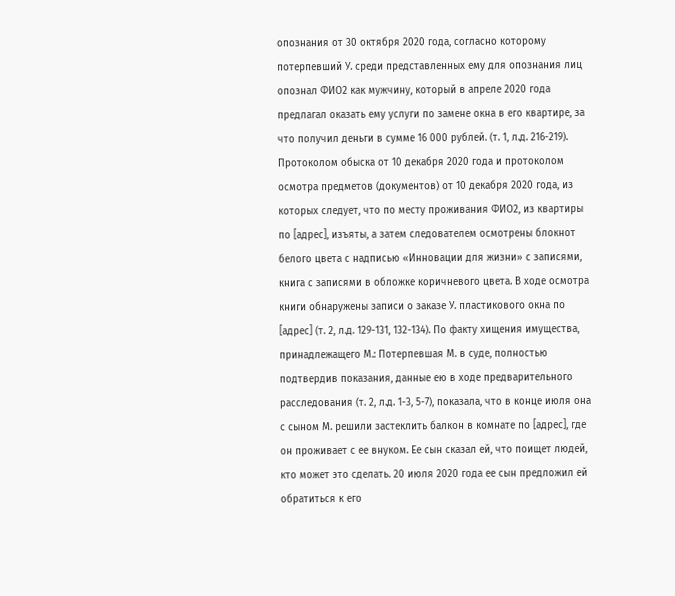опознания от 30 октября 2020 года, согласно которому потерпевший У. среди представленных ему для опознания лиц опознал ФИО2 как мужчину, который в апреле 2020 года предлагал оказать ему услуги по замене окна в его квартире, за что получил деньги в сумме 16 000 рублей. (т. 1, л.д. 216-219). Протоколом обыска от 10 декабря 2020 года и протоколом осмотра предметов (документов) от 10 декабря 2020 года, из которых следует, что по месту проживания ФИО2, из квартиры по [адрес], изъяты, а затем следователем осмотрены блокнот белого цвета с надписью «Инновации для жизни» с записями, книга с записями в обложке коричневого цвета. В ходе осмотра книги обнаружены записи о заказе У. пластикового окна по [адрес] (т. 2, л.д. 129-131, 132-134). По факту хищения имущества, принадлежащего М.: Потерпевшая М. в суде, полностью подтвердив показания, данные ею в ходе предварительного расследования (т. 2, л.д. 1-3, 5-7), показала, что в конце июля она с сыном М. решили застеклить балкон в комнате по [адрес], где он проживает с ее внуком. Ее сын сказал ей, что поищет людей, кто может это сделать. 20 июля 2020 года ее сын предложил ей обратиться к его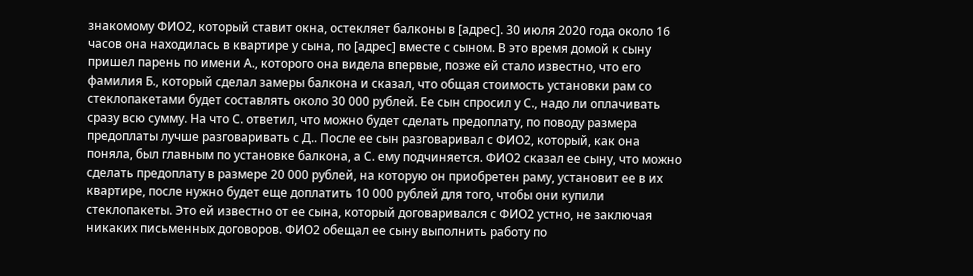знакомому ФИО2, который ставит окна, остекляет балконы в [адрес]. 30 июля 2020 года около 16 часов она находилась в квартире у сына, по [адрес] вместе с сыном. В это время домой к сыну пришел парень по имени А., которого она видела впервые, позже ей стало известно, что его фамилия Б., который сделал замеры балкона и сказал, что общая стоимость установки рам со стеклопакетами будет составлять около 30 000 рублей. Ее сын спросил у С., надо ли оплачивать сразу всю сумму. На что С. ответил, что можно будет сделать предоплату, по поводу размера предоплаты лучше разговаривать с Д.. После ее сын разговаривал с ФИО2, который, как она поняла, был главным по установке балкона, а С. ему подчиняется. ФИО2 сказал ее сыну, что можно сделать предоплату в размере 20 000 рублей, на которую он приобретен раму, установит ее в их квартире, после нужно будет еще доплатить 10 000 рублей для того, чтобы они купили стеклопакеты. Это ей известно от ее сына, который договаривался с ФИО2 устно, не заключая никаких письменных договоров. ФИО2 обещал ее сыну выполнить работу по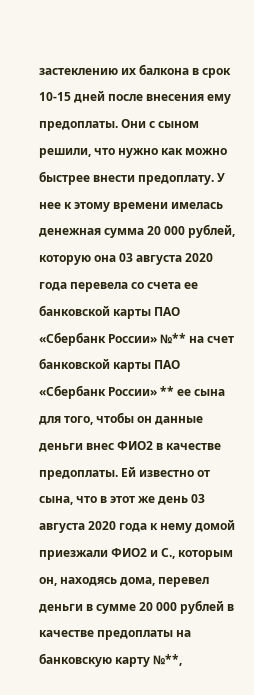застеклению их балкона в срок 10-15 дней после внесения ему предоплаты. Они с сыном решили, что нужно как можно быстрее внести предоплату. У нее к этому времени имелась денежная сумма 20 000 рублей, которую она 03 августа 2020 года перевела со счета ее банковской карты ПАО «Сбербанк России» №** на счет банковской карты ПАО «Сбербанк России» ** ее сына для того, чтобы он данные деньги внес ФИО2 в качестве предоплаты. Ей известно от сына, что в этот же день 03 августа 2020 года к нему домой приезжали ФИО2 и С., которым он, находясь дома, перевел деньги в сумме 20 000 рублей в качестве предоплаты на банковскую карту №**,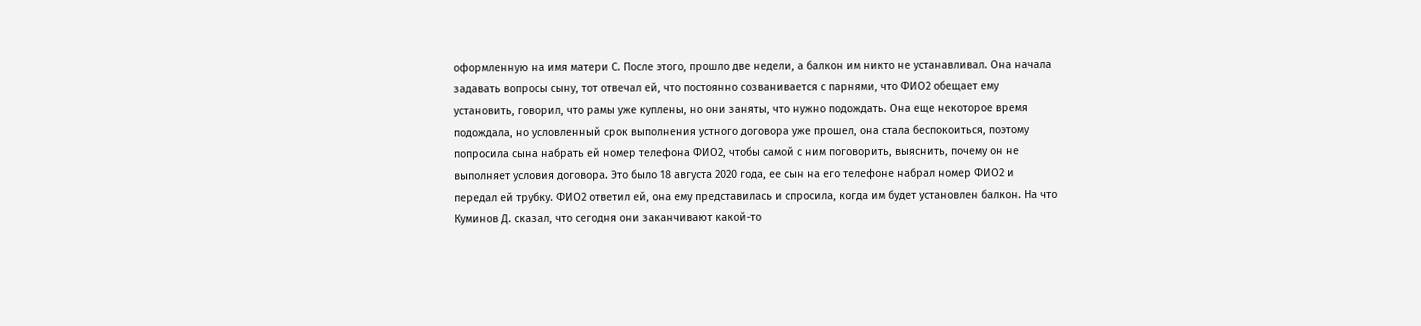оформленную на имя матери С. После этого, прошло две недели, а балкон им никто не устанавливал. Она начала задавать вопросы сыну, тот отвечал ей, что постоянно созванивается с парнями, что ФИО2 обещает ему установить, говорил, что рамы уже куплены, но они заняты, что нужно подождать. Она еще некоторое время подождала, но условленный срок выполнения устного договора уже прошел, она стала беспокоиться, поэтому попросила сына набрать ей номер телефона ФИО2, чтобы самой с ним поговорить, выяснить, почему он не выполняет условия договора. Это было 18 августа 2020 года, ее сын на его телефоне набрал номер ФИО2 и передал ей трубку. ФИО2 ответил ей, она ему представилась и спросила, когда им будет установлен балкон. На что Куминов Д. сказал, что сегодня они заканчивают какой-то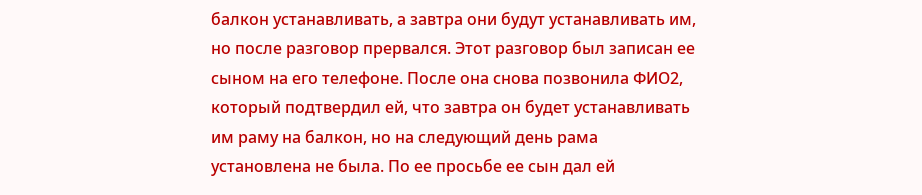балкон устанавливать, а завтра они будут устанавливать им, но после разговор прервался. Этот разговор был записан ее сыном на его телефоне. После она снова позвонила ФИО2, который подтвердил ей, что завтра он будет устанавливать им раму на балкон, но на следующий день рама установлена не была. По ее просьбе ее сын дал ей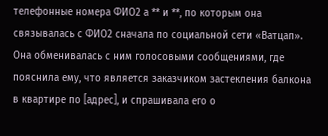телефонные номера ФИО2 а ** и **, по которым она связывалась с ФИО2 сначала по социальной сети «Ватцап». Она обменивалась с ним голосовыми сообщениями, где пояснила ему, что является заказчиком застекления балкона в квартире по [адрес], и спрашивала его о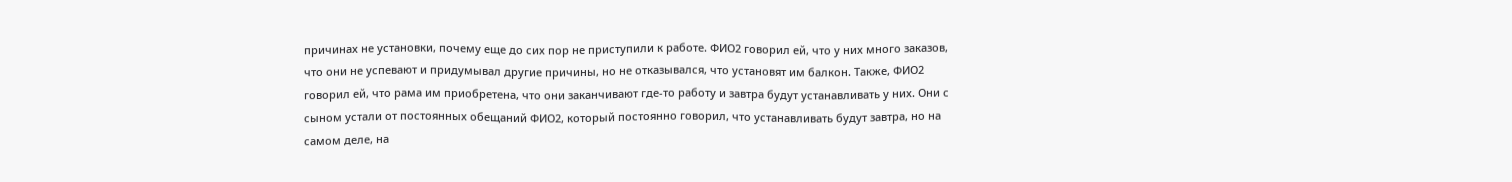причинах не установки, почему еще до сих пор не приступили к работе. ФИО2 говорил ей, что у них много заказов, что они не успевают и придумывал другие причины, но не отказывался, что установят им балкон. Также, ФИО2 говорил ей, что рама им приобретена, что они заканчивают где-то работу и завтра будут устанавливать у них. Они с сыном устали от постоянных обещаний ФИО2, который постоянно говорил, что устанавливать будут завтра, но на самом деле, на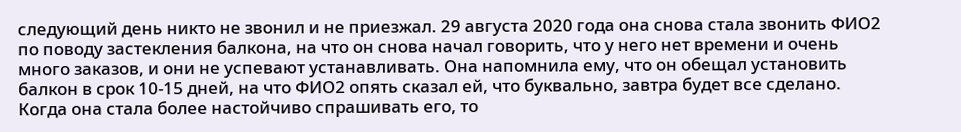следующий день никто не звонил и не приезжал. 29 августа 2020 года она снова стала звонить ФИО2 по поводу застекления балкона, на что он снова начал говорить, что у него нет времени и очень много заказов, и они не успевают устанавливать. Она напомнила ему, что он обещал установить балкон в срок 10-15 дней, на что ФИО2 опять сказал ей, что буквально, завтра будет все сделано. Когда она стала более настойчиво спрашивать его, то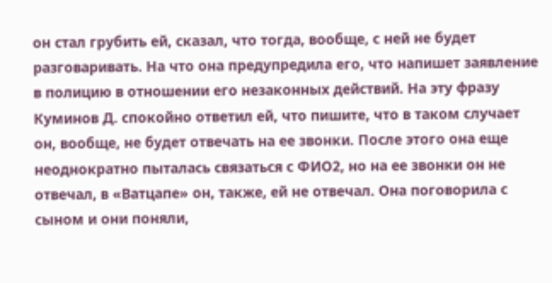он стал грубить ей, сказал, что тогда, вообще, с ней не будет разговаривать. На что она предупредила его, что напишет заявление в полицию в отношении его незаконных действий. На эту фразу Куминов Д. спокойно ответил ей, что пишите, что в таком случает он, вообще, не будет отвечать на ее звонки. После этого она еще неоднократно пыталась связаться с ФИО2, но на ее звонки он не отвечал, в «Ватцапе» он, также, ей не отвечал. Она поговорила с сыном и они поняли,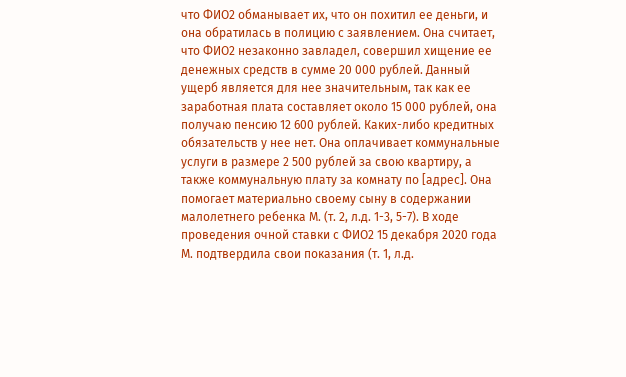что ФИО2 обманывает их, что он похитил ее деньги, и она обратилась в полицию с заявлением. Она считает, что ФИО2 незаконно завладел, совершил хищение ее денежных средств в сумме 20 000 рублей. Данный ущерб является для нее значительным, так как ее заработная плата составляет около 15 000 рублей, она получаю пенсию 12 600 рублей. Каких-либо кредитных обязательств у нее нет. Она оплачивает коммунальные услуги в размере 2 500 рублей за свою квартиру, а также коммунальную плату за комнату по [адрес]. Она помогает материально своему сыну в содержании малолетнего ребенка М. (т. 2, л.д. 1-3, 5-7). В ходе проведения очной ставки с ФИО2 15 декабря 2020 года М. подтвердила свои показания (т. 1, л.д.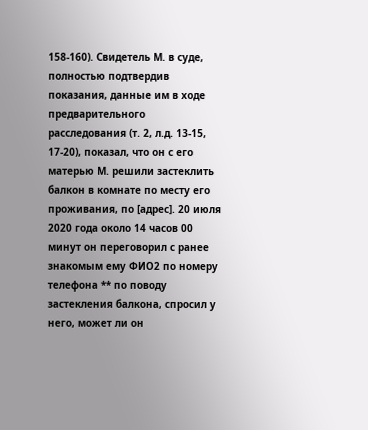158-160). Свидетель М. в суде, полностью подтвердив показания, данные им в ходе предварительного расследования (т. 2, л.д. 13-15, 17-20), показал, что он с его матерью М. решили застеклить балкон в комнате по месту его проживания, по [адрес]. 20 июля 2020 года около 14 часов 00 минут он переговорил с ранее знакомым ему ФИО2 по номеру телефона ** по поводу застекления балкона, спросил у него, может ли он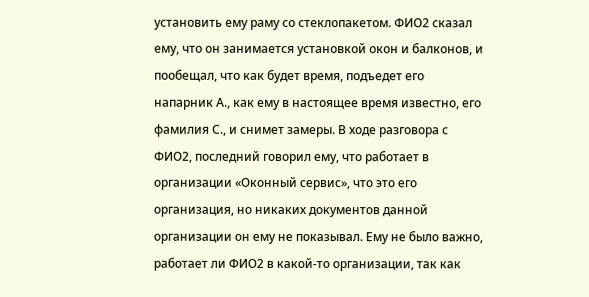установить ему раму со стеклопакетом. ФИО2 сказал ему, что он занимается установкой окон и балконов, и пообещал, что как будет время, подъедет его напарник А., как ему в настоящее время известно, его фамилия С., и снимет замеры. В ходе разговора с ФИО2, последний говорил ему, что работает в организации «Оконный сервис», что это его организация, но никаких документов данной организации он ему не показывал. Ему не было важно, работает ли ФИО2 в какой-то организации, так как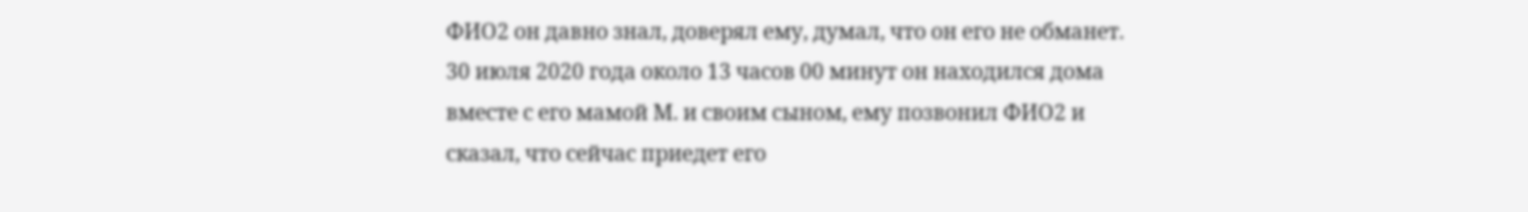ФИО2 он давно знал, доверял ему, думал, что он его не обманет. 30 июля 2020 года около 13 часов 00 минут он находился дома вместе с его мамой М. и своим сыном, ему позвонил ФИО2 и сказал, что сейчас приедет его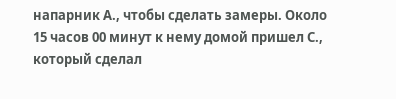напарник А., чтобы сделать замеры. Около 15 часов 00 минут к нему домой пришел С., который сделал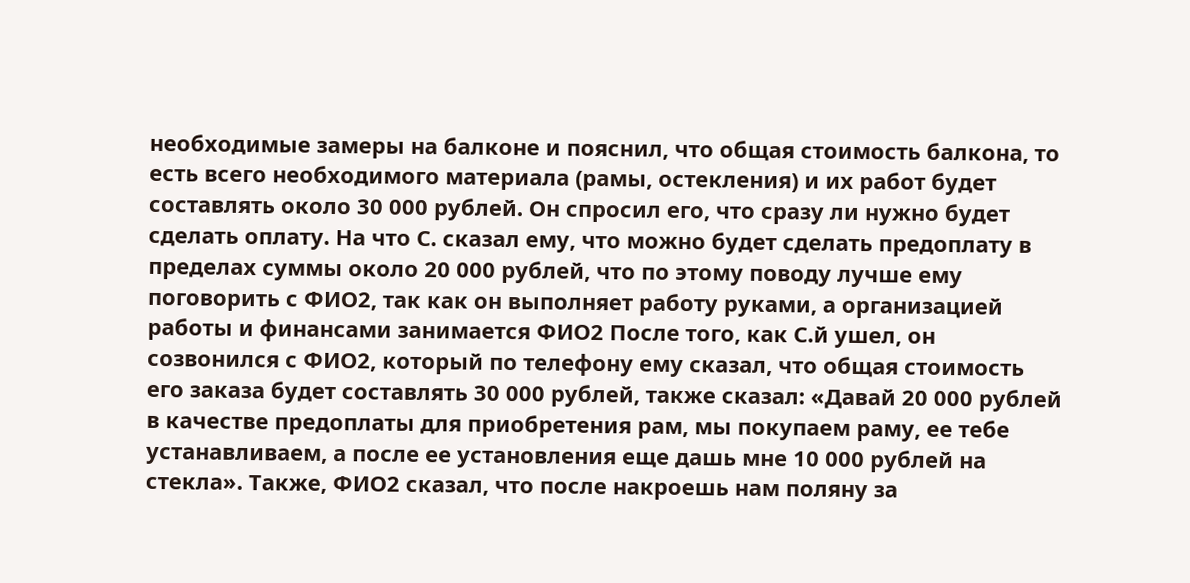необходимые замеры на балконе и пояснил, что общая стоимость балкона, то есть всего необходимого материала (рамы, остекления) и их работ будет составлять около 30 000 рублей. Он спросил его, что сразу ли нужно будет сделать оплату. На что С. сказал ему, что можно будет сделать предоплату в пределах суммы около 20 000 рублей, что по этому поводу лучше ему поговорить с ФИО2, так как он выполняет работу руками, а организацией работы и финансами занимается ФИО2 После того, как С.й ушел, он созвонился с ФИО2, который по телефону ему сказал, что общая стоимость его заказа будет составлять 30 000 рублей, также сказал: «Давай 20 000 рублей в качестве предоплаты для приобретения рам, мы покупаем раму, ее тебе устанавливаем, а после ее установления еще дашь мне 10 000 рублей на стекла». Также, ФИО2 сказал, что после накроешь нам поляну за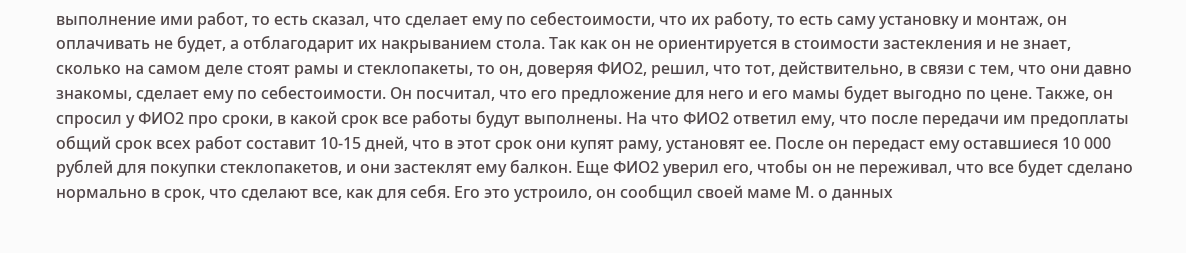выполнение ими работ, то есть сказал, что сделает ему по себестоимости, что их работу, то есть саму установку и монтаж, он оплачивать не будет, а отблагодарит их накрыванием стола. Так как он не ориентируется в стоимости застекления и не знает, сколько на самом деле стоят рамы и стеклопакеты, то он, доверяя ФИО2, решил, что тот, действительно, в связи с тем, что они давно знакомы, сделает ему по себестоимости. Он посчитал, что его предложение для него и его мамы будет выгодно по цене. Также, он спросил у ФИО2 про сроки, в какой срок все работы будут выполнены. На что ФИО2 ответил ему, что после передачи им предоплаты общий срок всех работ составит 10-15 дней, что в этот срок они купят раму, установят ее. После он передаст ему оставшиеся 10 000 рублей для покупки стеклопакетов, и они застеклят ему балкон. Еще ФИО2 уверил его, чтобы он не переживал, что все будет сделано нормально в срок, что сделают все, как для себя. Его это устроило, он сообщил своей маме М. о данных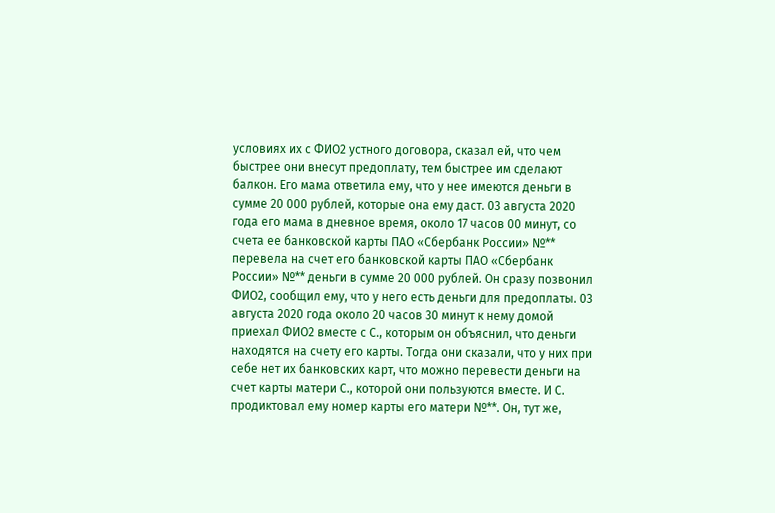условиях их с ФИО2 устного договора, сказал ей, что чем быстрее они внесут предоплату, тем быстрее им сделают балкон. Его мама ответила ему, что у нее имеются деньги в сумме 20 000 рублей, которые она ему даст. 03 августа 2020 года его мама в дневное время, около 17 часов 00 минут, со счета ее банковской карты ПАО «Сбербанк России» №** перевела на счет его банковской карты ПАО «Сбербанк России» №** деньги в сумме 20 000 рублей. Он сразу позвонил ФИО2, сообщил ему, что у него есть деньги для предоплаты. 03 августа 2020 года около 20 часов 30 минут к нему домой приехал ФИО2 вместе с С., которым он объяснил, что деньги находятся на счету его карты. Тогда они сказали, что у них при себе нет их банковских карт, что можно перевести деньги на счет карты матери С., которой они пользуются вместе. И С. продиктовал ему номер карты его матери №**. Он, тут же,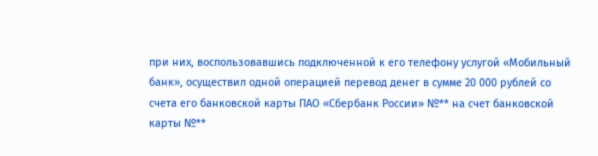при них, воспользовавшись подключенной к его телефону услугой «Мобильный банк», осуществил одной операцией перевод денег в сумме 20 000 рублей со счета его банковской карты ПАО «Сбербанк России» №** на счет банковской карты №**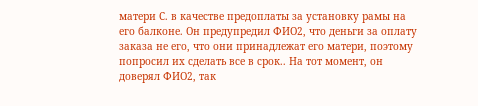матери С. в качестве предоплаты за установку рамы на его балконе. Он предупредил ФИО2, что деньги за оплату заказа не его, что они принадлежат его матери, поэтому попросил их сделать все в срок.. На тот момент, он доверял ФИО2, так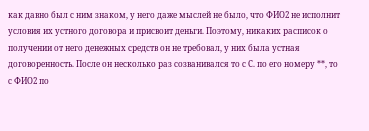как давно был с ним знаком, у него даже мыслей не было, что ФИО2 не исполнит условия их устного договора и присвоит деньги. Поэтому, никаких расписок о получении от него денежных средств он не требовал, у них была устная договоренность. После он несколько раз созванивался то с С. по его номеру **, то с ФИО2 по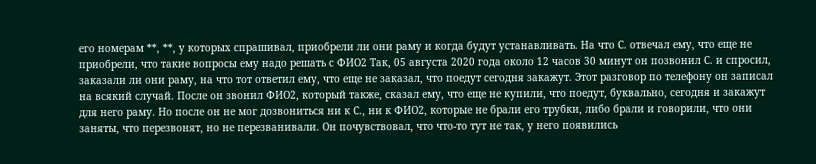его номерам **, **, у которых спрашивал, приобрели ли они раму и когда будут устанавливать. На что С. отвечал ему, что еще не приобрели, что такие вопросы ему надо решать с ФИО2 Так, 05 августа 2020 года около 12 часов 30 минут он позвонил С. и спросил, заказали ли они раму, на что тот ответил ему, что еще не заказал, что поедут сегодня закажут. Этот разговор по телефону он записал на всякий случай. После он звонил ФИО2, который также, сказал ему, что еще не купили, что поедут, буквально, сегодня и закажут для него раму. Но после он не мог дозвониться ни к С., ни к ФИО2, которые не брали его трубки, либо брали и говорили, что они заняты, что перезвонят, но не перезванивали. Он почувствовал, что что-то тут не так, у него появились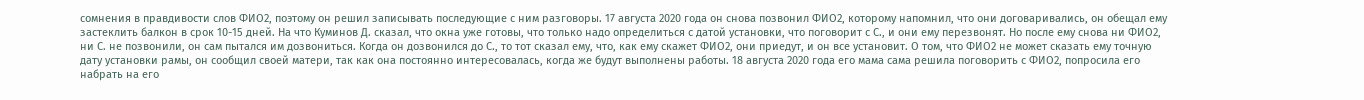сомнения в правдивости слов ФИО2, поэтому он решил записывать последующие с ним разговоры. 17 августа 2020 года он снова позвонил ФИО2, которому напомнил, что они договаривались, он обещал ему застеклить балкон в срок 10-15 дней. На что Куминов Д. сказал, что окна уже готовы, что только надо определиться с датой установки, что поговорит с С., и они ему перезвонят. Но после ему снова ни ФИО2, ни С. не позвонили, он сам пытался им дозвониться. Когда он дозвонился до С., то тот сказал ему, что, как ему скажет ФИО2, они приедут, и он все установит. О том, что ФИО2 не может сказать ему точную дату установки рамы, он сообщил своей матери, так как она постоянно интересовалась, когда же будут выполнены работы. 18 августа 2020 года его мама сама решила поговорить с ФИО2, попросила его набрать на его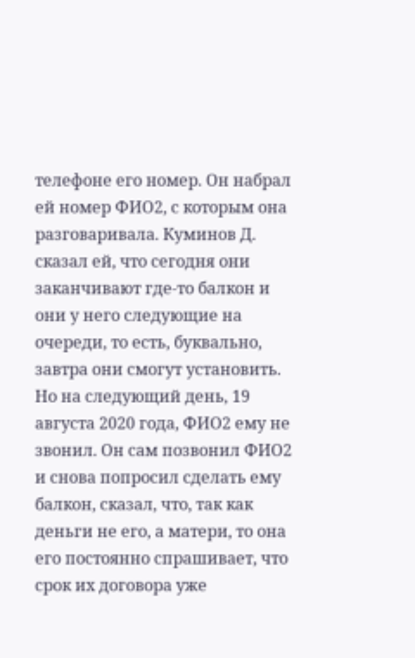телефоне его номер. Он набрал ей номер ФИО2, с которым она разговаривала. Куминов Д. сказал ей, что сегодня они заканчивают где-то балкон и они у него следующие на очереди, то есть, буквально, завтра они смогут установить. Но на следующий день, 19 августа 2020 года, ФИО2 ему не звонил. Он сам позвонил ФИО2 и снова попросил сделать ему балкон, сказал, что, так как деньги не его, а матери, то она его постоянно спрашивает, что срок их договора уже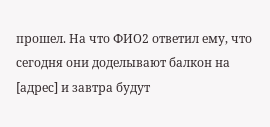прошел. На что ФИО2 ответил ему, что сегодня они доделывают балкон на [адрес] и завтра будут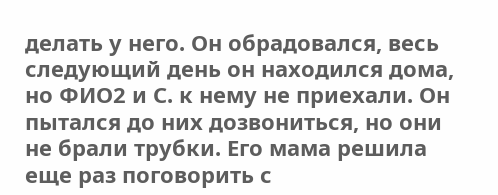делать у него. Он обрадовался, весь следующий день он находился дома, но ФИО2 и С. к нему не приехали. Он пытался до них дозвониться, но они не брали трубки. Его мама решила еще раз поговорить с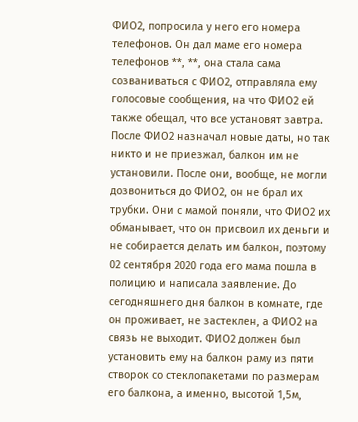ФИО2, попросила у него его номера телефонов. Он дал маме его номера телефонов **, **, она стала сама созваниваться с ФИО2, отправляла ему голосовые сообщения, на что ФИО2 ей также обещал, что все установят завтра. После ФИО2 назначал новые даты, но так никто и не приезжал, балкон им не установили. После они, вообще, не могли дозвониться до ФИО2, он не брал их трубки. Они с мамой поняли, что ФИО2 их обманывает, что он присвоил их деньги и не собирается делать им балкон, поэтому 02 сентября 2020 года его мама пошла в полицию и написала заявление. До сегодняшнего дня балкон в комнате, где он проживает, не застеклен, а ФИО2 на связь не выходит. ФИО2 должен был установить ему на балкон раму из пяти створок со стеклопакетами по размерам его балкона, а именно, высотой 1,5м,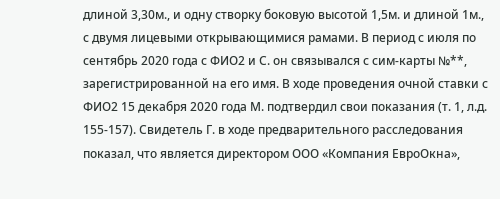длиной 3,30м., и одну створку боковую высотой 1,5м. и длиной 1м., с двумя лицевыми открывающимися рамами. В период с июля по сентябрь 2020 года с ФИО2 и С. он связывался с сим-карты №**, зарегистрированной на его имя. В ходе проведения очной ставки с ФИО2 15 декабря 2020 года М. подтвердил свои показания (т. 1, л.д. 155-157). Свидетель Г. в ходе предварительного расследования показал, что является директором ООО «Компания ЕвроОкна»,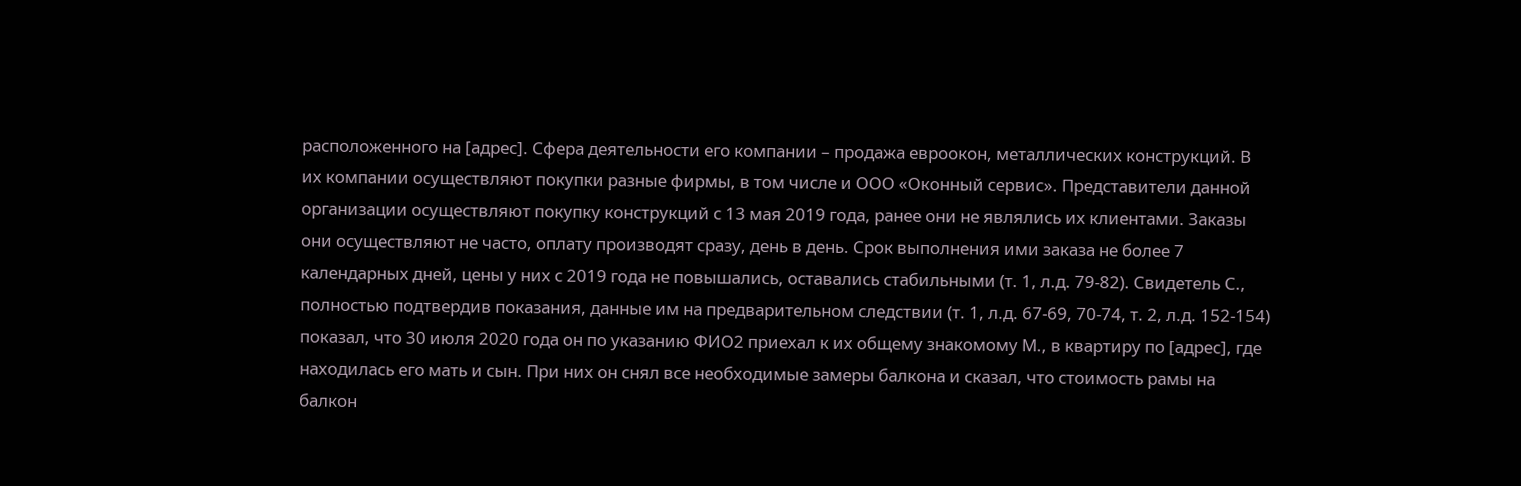расположенного на [адрес]. Сфера деятельности его компании – продажа евроокон, металлических конструкций. В их компании осуществляют покупки разные фирмы, в том числе и ООО «Оконный сервис». Представители данной организации осуществляют покупку конструкций с 13 мая 2019 года, ранее они не являлись их клиентами. Заказы они осуществляют не часто, оплату производят сразу, день в день. Срок выполнения ими заказа не более 7 календарных дней, цены у них с 2019 года не повышались, оставались стабильными (т. 1, л.д. 79-82). Свидетель С., полностью подтвердив показания, данные им на предварительном следствии (т. 1, л.д. 67-69, 70-74, т. 2, л.д. 152-154) показал, что 30 июля 2020 года он по указанию ФИО2 приехал к их общему знакомому М., в квартиру по [адрес], где находилась его мать и сын. При них он снял все необходимые замеры балкона и сказал, что стоимость рамы на балкон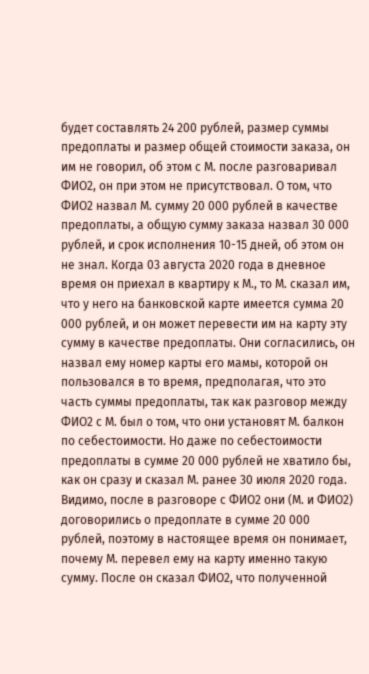будет составлять 24 200 рублей, размер суммы предоплаты и размер общей стоимости заказа, он им не говорил, об этом с М. после разговаривал ФИО2, он при этом не присутствовал. О том, что ФИО2 назвал М. сумму 20 000 рублей в качестве предоплаты, а общую сумму заказа назвал 30 000 рублей, и срок исполнения 10-15 дней, об этом он не знал. Когда 03 августа 2020 года в дневное время он приехал в квартиру к М., то М. сказал им, что у него на банковской карте имеется сумма 20 000 рублей, и он может перевести им на карту эту сумму в качестве предоплаты. Они согласились, он назвал ему номер карты его мамы, которой он пользовался в то время, предполагая, что это часть суммы предоплаты, так как разговор между ФИО2 с М. был о том, что они установят М. балкон по себестоимости. Но даже по себестоимости предоплаты в сумме 20 000 рублей не хватило бы, как он сразу и сказал М. ранее 30 июля 2020 года. Видимо, после в разговоре с ФИО2 они (М. и ФИО2) договорились о предоплате в сумме 20 000 рублей, поэтому в настоящее время он понимает, почему М. перевел ему на карту именно такую сумму. После он сказал ФИО2, что полученной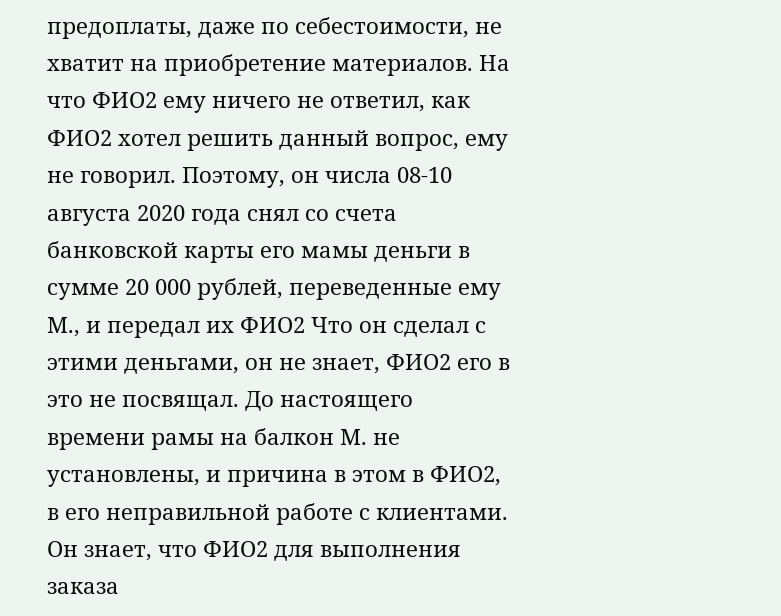предоплаты, даже по себестоимости, не хватит на приобретение материалов. На что ФИО2 ему ничего не ответил, как ФИО2 хотел решить данный вопрос, ему не говорил. Поэтому, он числа 08-10 августа 2020 года снял со счета банковской карты его мамы деньги в сумме 20 000 рублей, переведенные ему М., и передал их ФИО2 Что он сделал с этими деньгами, он не знает, ФИО2 его в это не посвящал. До настоящего времени рамы на балкон М. не установлены, и причина в этом в ФИО2, в его неправильной работе с клиентами. Он знает, что ФИО2 для выполнения заказа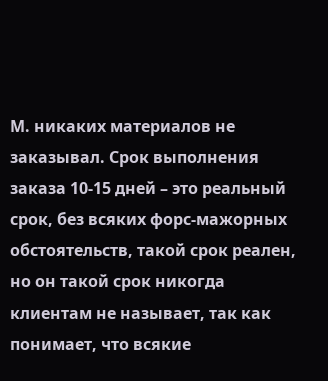М. никаких материалов не заказывал. Срок выполнения заказа 10-15 дней – это реальный срок, без всяких форс-мажорных обстоятельств, такой срок реален, но он такой срок никогда клиентам не называет, так как понимает, что всякие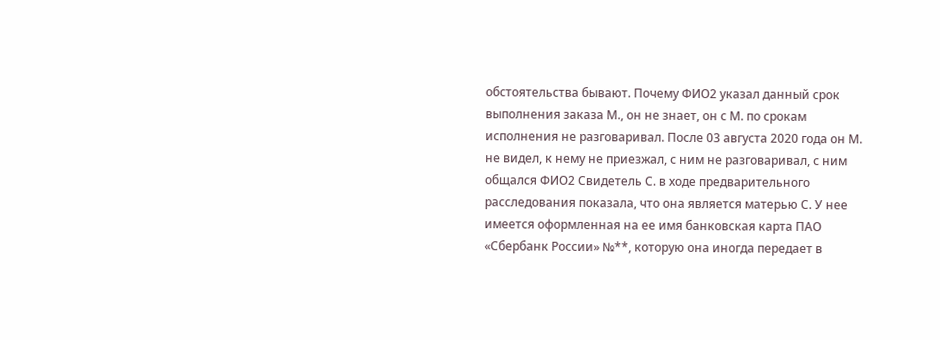обстоятельства бывают. Почему ФИО2 указал данный срок выполнения заказа М., он не знает, он с М. по срокам исполнения не разговаривал. После 03 августа 2020 года он М. не видел, к нему не приезжал, с ним не разговаривал, с ним общался ФИО2 Свидетель С. в ходе предварительного расследования показала, что она является матерью С. У нее имеется оформленная на ее имя банковская карта ПАО «Сбербанк России» №**, которую она иногда передает в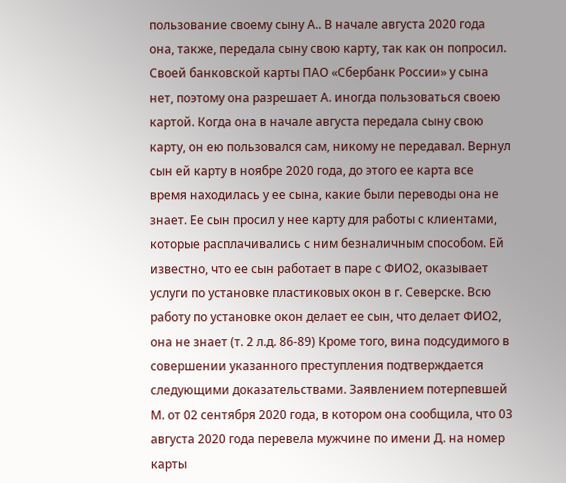пользование своему сыну А.. В начале августа 2020 года она, также, передала сыну свою карту, так как он попросил. Своей банковской карты ПАО «Сбербанк России» у сына нет, поэтому она разрешает А. иногда пользоваться своею картой. Когда она в начале августа передала сыну свою карту, он ею пользовался сам, никому не передавал. Вернул сын ей карту в ноябре 2020 года, до этого ее карта все время находилась у ее сына, какие были переводы она не знает. Ее сын просил у нее карту для работы с клиентами, которые расплачивались с ним безналичным способом. Ей известно, что ее сын работает в паре с ФИО2, оказывает услуги по установке пластиковых окон в г. Северске. Всю работу по установке окон делает ее сын, что делает ФИО2, она не знает (т. 2 л.д. 86-89) Кроме того, вина подсудимого в совершении указанного преступления подтверждается следующими доказательствами. Заявлением потерпевшей М. от 02 сентября 2020 года, в котором она сообщила, что 03 августа 2020 года перевела мужчине по имени Д. на номер карты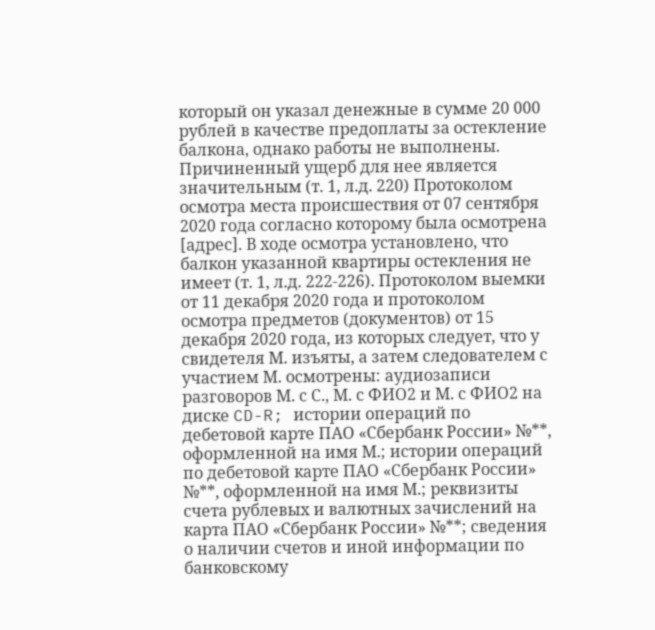который он указал денежные в сумме 20 000 рублей в качестве предоплаты за остекление балкона, однако работы не выполнены. Причиненный ущерб для нее является значительным (т. 1, л.д. 220) Протоколом осмотра места происшествия от 07 сентября 2020 года согласно которому была осмотрена [адрес]. В ходе осмотра установлено, что балкон указанной квартиры остекления не имеет (т. 1, л.д. 222-226). Протоколом выемки от 11 декабря 2020 года и протоколом осмотра предметов (документов) от 15 декабря 2020 года, из которых следует, что у свидетеля М. изъяты, а затем следователем с участием М. осмотрены: аудиозаписи разговоров М. с С., М. с ФИО2 и М. с ФИО2 на диске CD-R; истории операций по дебетовой карте ПАО «Сбербанк России» №**, оформленной на имя М.; истории операций по дебетовой карте ПАО «Сбербанк России» №**, оформленной на имя М.; реквизиты счета рублевых и валютных зачислений на карта ПАО «Сбербанк России» №**; сведения о наличии счетов и иной информации по банковскому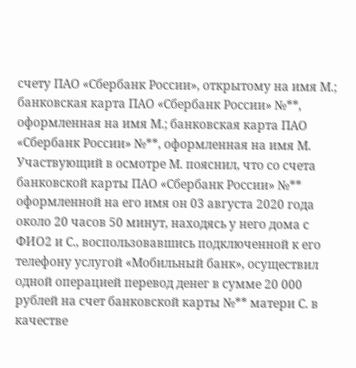счету ПАО «Сбербанк России», открытому на имя М.; банковская карта ПАО «Сбербанк России» №**, оформленная на имя М.; банковская карта ПАО «Сбербанк России» №**, оформленная на имя М. Участвующий в осмотре М. пояснил, что со счета банковской карты ПАО «Сбербанк России» №** оформленной на его имя он 03 августа 2020 года около 20 часов 50 минут, находясь у него дома с ФИО2 и С., воспользовавшись подключенной к его телефону услугой «Мобильный банк», осуществил одной операцией перевод денег в сумме 20 000 рублей на счет банковской карты №** матери С. в качестве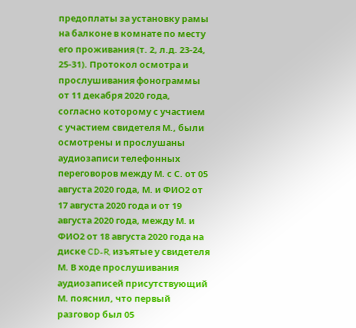предоплаты за установку рамы на балконе в комнате по месту его проживания (т. 2, л.д. 23-24, 25-31). Протокол осмотра и прослушивания фонограммы от 11 декабря 2020 года, согласно которому с участием с участием свидетеля М., были осмотрены и прослушаны аудиозаписи телефонных переговоров между М. с С. от 05 августа 2020 года, М. и ФИО2 от 17 августа 2020 года и от 19 августа 2020 года, между М. и ФИО2 от 18 августа 2020 года на диске CD-R, изъятые у свидетеля М. В ходе прослушивания аудиозаписей присутствующий М. пояснил, что первый разговор был 05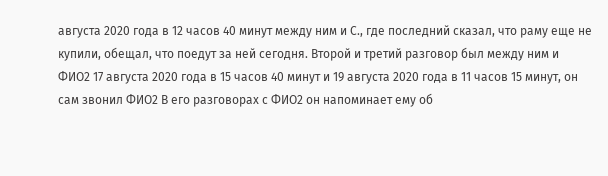августа 2020 года в 12 часов 40 минут между ним и С., где последний сказал, что раму еще не купили, обещал, что поедут за ней сегодня. Второй и третий разговор был между ним и ФИО2 17 августа 2020 года в 15 часов 40 минут и 19 августа 2020 года в 11 часов 15 минут, он сам звонил ФИО2 В его разговорах с ФИО2 он напоминает ему об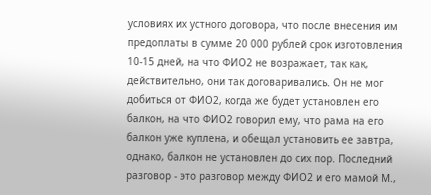условиях их устного договора, что после внесения им предоплаты в сумме 20 000 рублей срок изготовления 10-15 дней, на что ФИО2 не возражает, так как, действительно, они так договаривались. Он не мог добиться от ФИО2, когда же будет установлен его балкон, на что ФИО2 говорил ему, что рама на его балкон уже куплена, и обещал установить ее завтра, однако, балкон не установлен до сих пор. Последний разговор - это разговор между ФИО2 и его мамой М.,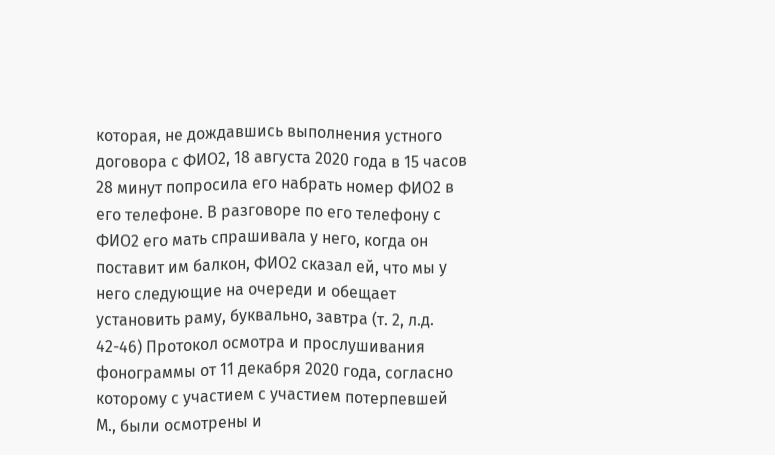которая, не дождавшись выполнения устного договора с ФИО2, 18 августа 2020 года в 15 часов 28 минут попросила его набрать номер ФИО2 в его телефоне. В разговоре по его телефону с ФИО2 его мать спрашивала у него, когда он поставит им балкон, ФИО2 сказал ей, что мы у него следующие на очереди и обещает установить раму, буквально, завтра (т. 2, л.д. 42-46) Протокол осмотра и прослушивания фонограммы от 11 декабря 2020 года, согласно которому с участием с участием потерпевшей М., были осмотрены и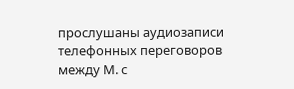прослушаны аудиозаписи телефонных переговоров между М. с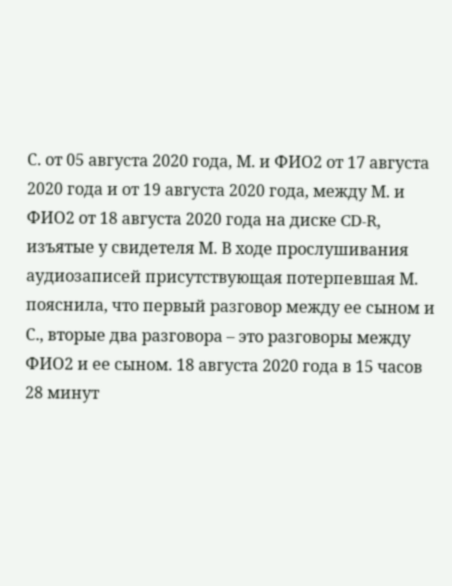С. от 05 августа 2020 года, М. и ФИО2 от 17 августа 2020 года и от 19 августа 2020 года, между М. и ФИО2 от 18 августа 2020 года на диске CD-R, изъятые у свидетеля М. В ходе прослушивания аудиозаписей присутствующая потерпевшая М. пояснила, что первый разговор между ее сыном и С., вторые два разговора – это разговоры между ФИО2 и ее сыном. 18 августа 2020 года в 15 часов 28 минут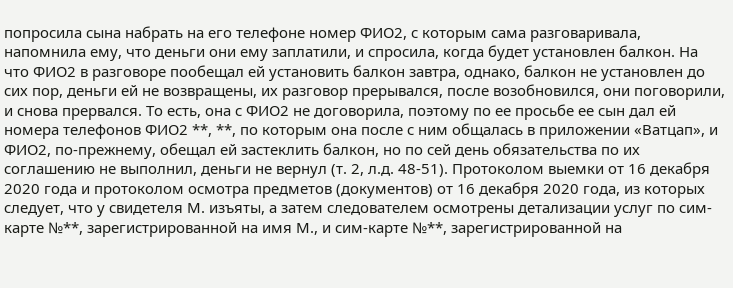попросила сына набрать на его телефоне номер ФИО2, с которым сама разговаривала, напомнила ему, что деньги они ему заплатили, и спросила, когда будет установлен балкон. На что ФИО2 в разговоре пообещал ей установить балкон завтра, однако, балкон не установлен до сих пор, деньги ей не возвращены, их разговор прерывался, после возобновился, они поговорили, и снова прервался. То есть, она с ФИО2 не договорила, поэтому по ее просьбе ее сын дал ей номера телефонов ФИО2 **, **, по которым она после с ним общалась в приложении «Ватцап», и ФИО2, по-прежнему, обещал ей застеклить балкон, но по сей день обязательства по их соглашению не выполнил, деньги не вернул (т. 2, л.д. 48-51). Протоколом выемки от 16 декабря 2020 года и протоколом осмотра предметов (документов) от 16 декабря 2020 года, из которых следует, что у свидетеля М. изъяты, а затем следователем осмотрены детализации услуг по сим-карте №**, зарегистрированной на имя М., и сим-карте №**, зарегистрированной на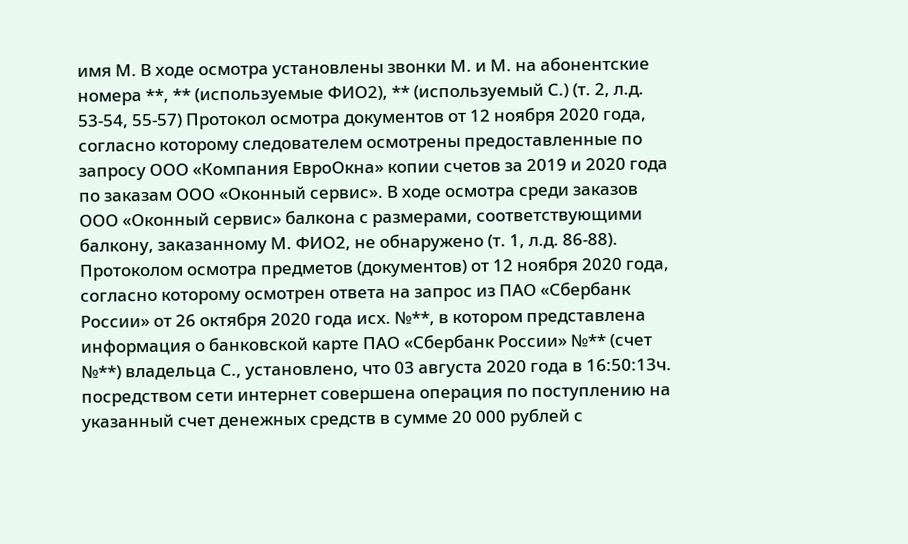имя М. В ходе осмотра установлены звонки М. и М. на абонентские номера **, ** (используемые ФИО2), ** (используемый С.) (т. 2, л.д. 53-54, 55-57) Протокол осмотра документов от 12 ноября 2020 года, согласно которому следователем осмотрены предоставленные по запросу ООО «Компания ЕвроОкна» копии счетов за 2019 и 2020 года по заказам ООО «Оконный сервис». В ходе осмотра среди заказов ООО «Оконный сервис» балкона с размерами, соответствующими балкону, заказанному М. ФИО2, не обнаружено (т. 1, л.д. 86-88). Протоколом осмотра предметов (документов) от 12 ноября 2020 года, согласно которому осмотрен ответа на запрос из ПАО «Сбербанк России» от 26 октября 2020 года исх. №**, в котором представлена информация о банковской карте ПАО «Сбербанк России» №** (счет №**) владельца С., установлено, что 03 августа 2020 года в 16:50:13ч. посредством сети интернет совершена операция по поступлению на указанный счет денежных средств в сумме 20 000 рублей с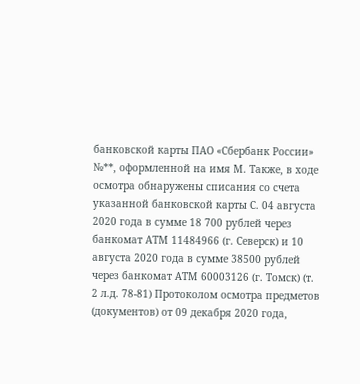банковской карты ПАО «Сбербанк России» №**, оформленной на имя М. Также, в ходе осмотра обнаружены списания со счета указанной банковской карты С. 04 августа 2020 года в сумме 18 700 рублей через банкомат АТМ 11484966 (г. Северск) и 10 августа 2020 года в сумме 38500 рублей через банкомат АТМ 60003126 (г. Томск) (т. 2 л.д. 78-81) Протоколом осмотра предметов (документов) от 09 декабря 2020 года,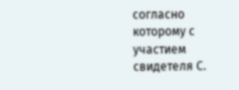согласно которому с участием свидетеля С.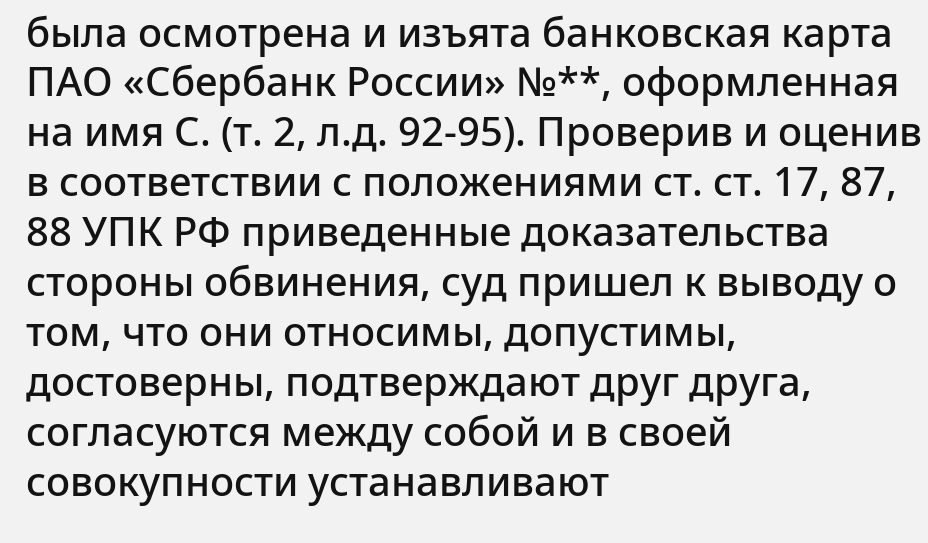была осмотрена и изъята банковская карта ПАО «Сбербанк России» №**, оформленная на имя С. (т. 2, л.д. 92-95). Проверив и оценив в соответствии с положениями ст. ст. 17, 87, 88 УПК РФ приведенные доказательства стороны обвинения, суд пришел к выводу о том, что они относимы, допустимы, достоверны, подтверждают друг друга, согласуются между собой и в своей совокупности устанавливают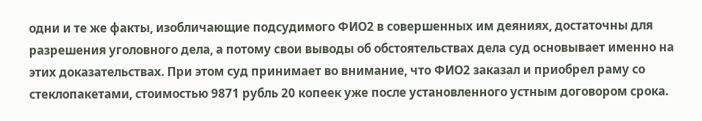одни и те же факты, изобличающие подсудимого ФИО2 в совершенных им деяниях, достаточны для разрешения уголовного дела, а потому свои выводы об обстоятельствах дела суд основывает именно на этих доказательствах. При этом суд принимает во внимание, что ФИО2 заказал и приобрел раму со стеклопакетами, стоимостью 9871 рубль 20 копеек уже после установленного устным договором срока.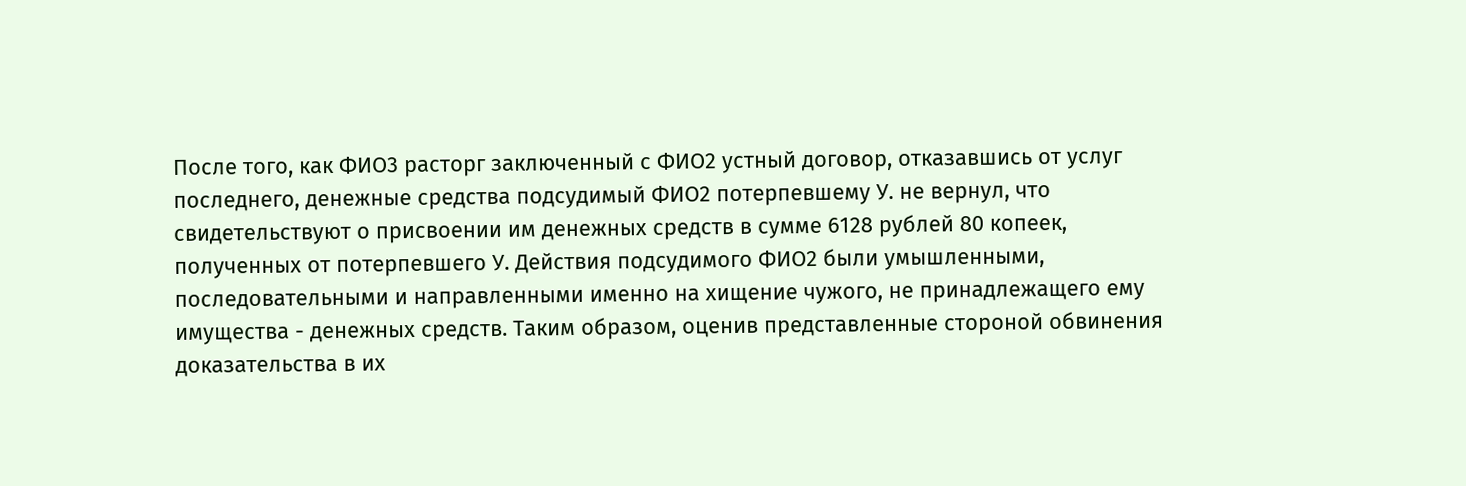После того, как ФИО3 расторг заключенный с ФИО2 устный договор, отказавшись от услуг последнего, денежные средства подсудимый ФИО2 потерпевшему У. не вернул, что свидетельствуют о присвоении им денежных средств в сумме 6128 рублей 80 копеек, полученных от потерпевшего У. Действия подсудимого ФИО2 были умышленными, последовательными и направленными именно на хищение чужого, не принадлежащего ему имущества - денежных средств. Таким образом, оценив представленные стороной обвинения доказательства в их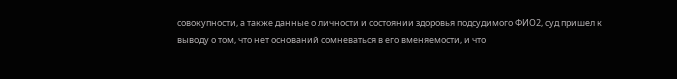совокупности, а также данные о личности и состоянии здоровья подсудимого ФИО2, суд пришел к выводу о том, что нет оснований сомневаться в его вменяемости, и что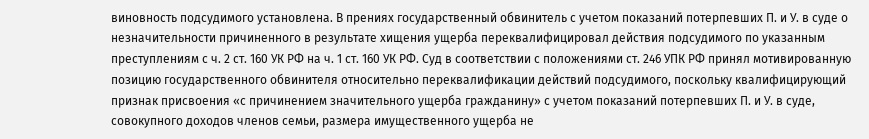виновность подсудимого установлена. В прениях государственный обвинитель с учетом показаний потерпевших П. и У. в суде о незначительности причиненного в результате хищения ущерба переквалифицировал действия подсудимого по указанным преступлениям с ч. 2 ст. 160 УК РФ на ч. 1 ст. 160 УК РФ. Суд в соответствии с положениями ст. 246 УПК РФ принял мотивированную позицию государственного обвинителя относительно переквалификации действий подсудимого, поскольку квалифицирующий признак присвоения «с причинением значительного ущерба гражданину» с учетом показаний потерпевших П. и У. в суде, совокупного доходов членов семьи, размера имущественного ущерба не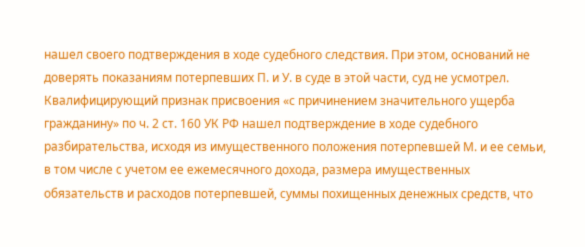нашел своего подтверждения в ходе судебного следствия. При этом, оснований не доверять показаниям потерпевших П. и У. в суде в этой части, суд не усмотрел. Квалифицирующий признак присвоения «с причинением значительного ущерба гражданину» по ч. 2 ст. 160 УК РФ нашел подтверждение в ходе судебного разбирательства, исходя из имущественного положения потерпевшей М. и ее семьи, в том числе с учетом ее ежемесячного дохода, размера имущественных обязательств и расходов потерпевшей, суммы похищенных денежных средств, что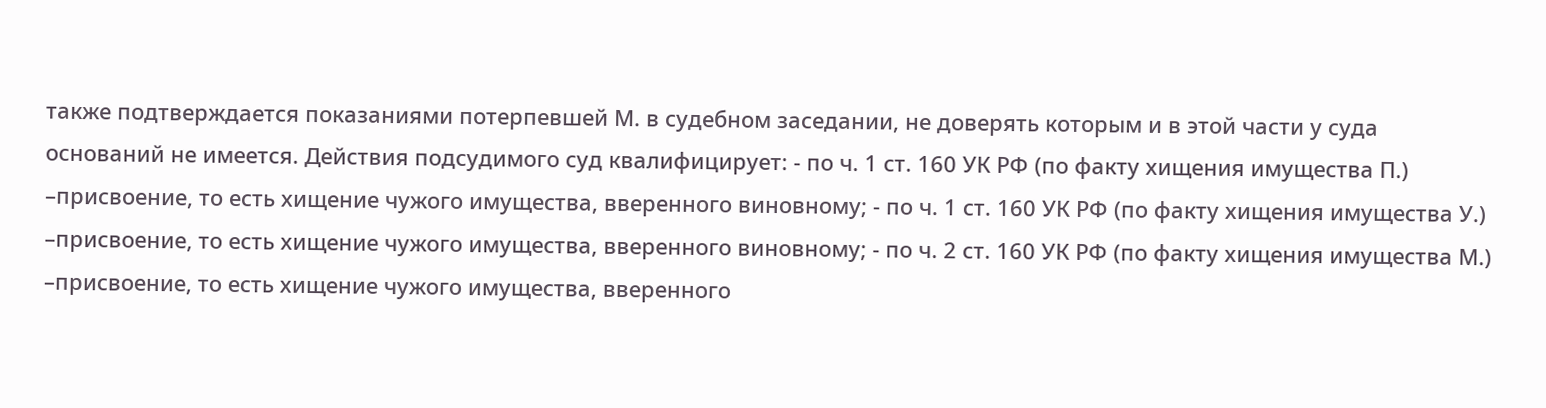также подтверждается показаниями потерпевшей М. в судебном заседании, не доверять которым и в этой части у суда оснований не имеется. Действия подсудимого суд квалифицирует: - по ч. 1 ст. 160 УК РФ (по факту хищения имущества П.) –присвоение, то есть хищение чужого имущества, вверенного виновному; - по ч. 1 ст. 160 УК РФ (по факту хищения имущества У.) –присвоение, то есть хищение чужого имущества, вверенного виновному; - по ч. 2 ст. 160 УК РФ (по факту хищения имущества М.) –присвоение, то есть хищение чужого имущества, вверенного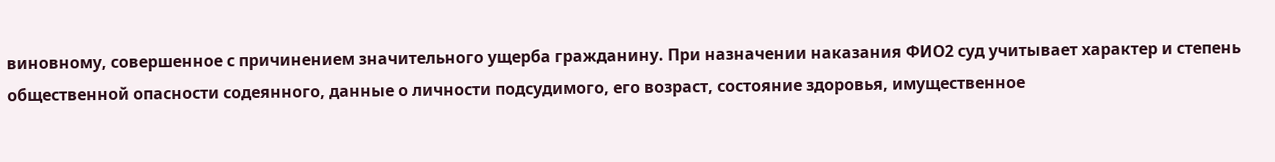виновному, совершенное с причинением значительного ущерба гражданину. При назначении наказания ФИО2 суд учитывает характер и степень общественной опасности содеянного, данные о личности подсудимого, его возраст, состояние здоровья, имущественное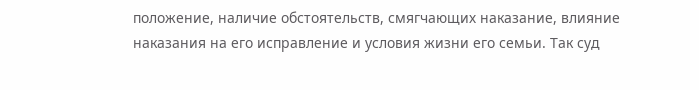положение, наличие обстоятельств, смягчающих наказание, влияние наказания на его исправление и условия жизни его семьи. Так суд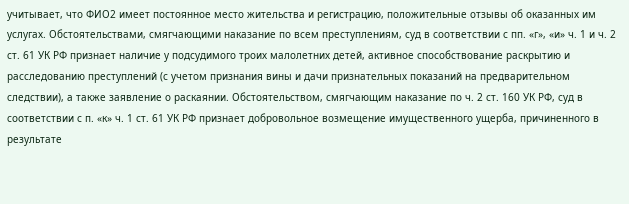учитывает, что ФИО2 имеет постоянное место жительства и регистрацию, положительные отзывы об оказанных им услугах. Обстоятельствами, смягчающими наказание по всем преступлениям, суд в соответствии с пп. «г», «и» ч. 1 и ч. 2 ст. 61 УК РФ признает наличие у подсудимого троих малолетних детей, активное способствование раскрытию и расследованию преступлений (с учетом признания вины и дачи признательных показаний на предварительном следствии), а также заявление о раскаянии. Обстоятельством, смягчающим наказание по ч. 2 ст. 160 УК РФ, суд в соответствии с п. «к» ч. 1 ст. 61 УК РФ признает добровольное возмещение имущественного ущерба, причиненного в результате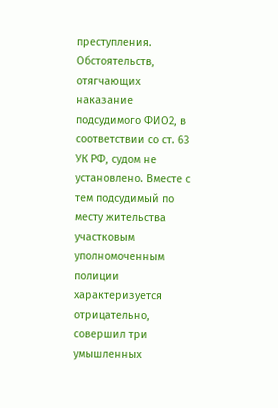преступления. Обстоятельств, отягчающих наказание подсудимого ФИО2, в соответствии со ст. 63 УК РФ, судом не установлено. Вместе с тем подсудимый по месту жительства участковым уполномоченным полиции характеризуется отрицательно, совершил три умышленных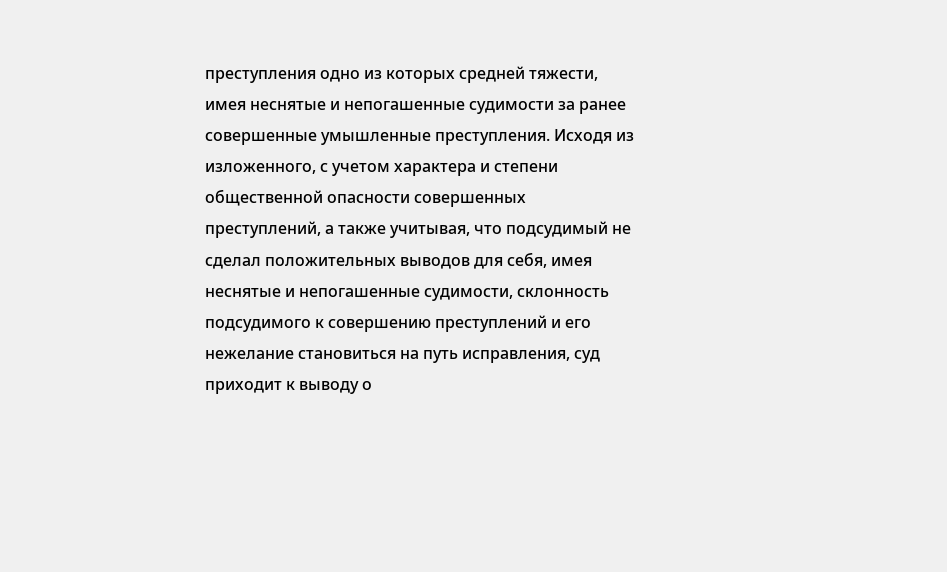преступления одно из которых средней тяжести, имея неснятые и непогашенные судимости за ранее совершенные умышленные преступления. Исходя из изложенного, с учетом характера и степени общественной опасности совершенных преступлений, а также учитывая, что подсудимый не сделал положительных выводов для себя, имея неснятые и непогашенные судимости, склонность подсудимого к совершению преступлений и его нежелание становиться на путь исправления, суд приходит к выводу о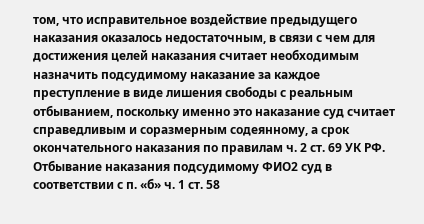том, что исправительное воздействие предыдущего наказания оказалось недостаточным, в связи с чем для достижения целей наказания считает необходимым назначить подсудимому наказание за каждое преступление в виде лишения свободы с реальным отбыванием, поскольку именно это наказание суд считает справедливым и соразмерным содеянному, а срок окончательного наказания по правилам ч. 2 ст. 69 УК РФ. Отбывание наказания подсудимому ФИО2 суд в соответствии с п. «б» ч. 1 ст. 58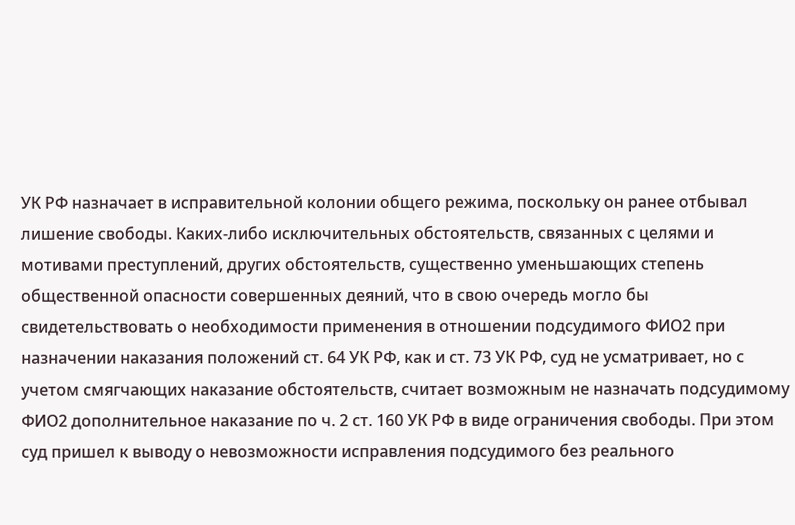УК РФ назначает в исправительной колонии общего режима, поскольку он ранее отбывал лишение свободы. Каких-либо исключительных обстоятельств, связанных с целями и мотивами преступлений, других обстоятельств, существенно уменьшающих степень общественной опасности совершенных деяний, что в свою очередь могло бы свидетельствовать о необходимости применения в отношении подсудимого ФИО2 при назначении наказания положений ст. 64 УК РФ, как и ст. 73 УК РФ, суд не усматривает, но с учетом смягчающих наказание обстоятельств, считает возможным не назначать подсудимому ФИО2 дополнительное наказание по ч. 2 ст. 160 УК РФ в виде ограничения свободы. При этом суд пришел к выводу о невозможности исправления подсудимого без реального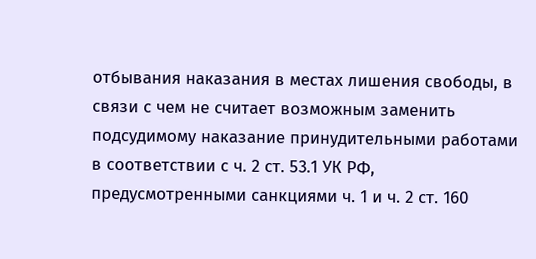отбывания наказания в местах лишения свободы, в связи с чем не считает возможным заменить подсудимому наказание принудительными работами в соответствии с ч. 2 ст. 53.1 УК РФ, предусмотренными санкциями ч. 1 и ч. 2 ст. 160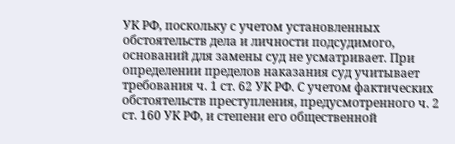УК РФ, поскольку с учетом установленных обстоятельств дела и личности подсудимого, оснований для замены суд не усматривает. При определении пределов наказания суд учитывает требования ч. 1 ст. 62 УК РФ. С учетом фактических обстоятельств преступления, предусмотренного ч. 2 ст. 160 УК РФ, и степени его общественной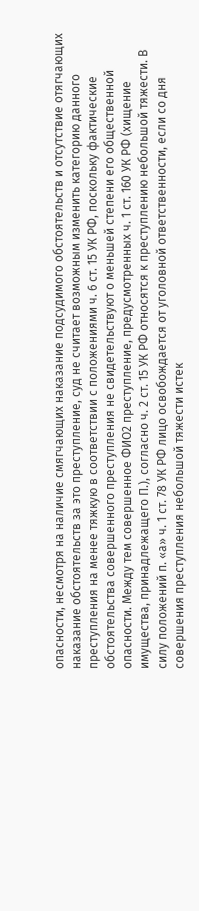опасности, несмотря на наличие смягчающих наказание подсудимого обстоятельств и отсутствие отягчающих наказание обстоятельств за это преступление, суд не считает возможным изменить категорию данного преступления на менее тяжкую в соответствии с положениями ч. 6 ст. 15 УК РФ, поскольку фактические обстоятельства совершенного преступления не свидетельствуют о меньшей степени его общественной опасности. Между тем совершенное ФИО2 преступление, предусмотренных ч. 1 ст. 160 УК РФ (хищение имущества, принадлежащего П.), согласно ч. 2 ст. 15 УК РФ относятся к преступлению небольшой тяжести. В силу положений п. «а» ч. 1 ст. 78 УК РФ лицо освобождается от уголовной ответственности, если со дня совершения преступления небольшой тяжести истек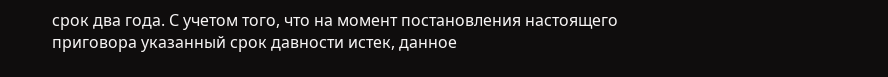срок два года. С учетом того, что на момент постановления настоящего приговора указанный срок давности истек, данное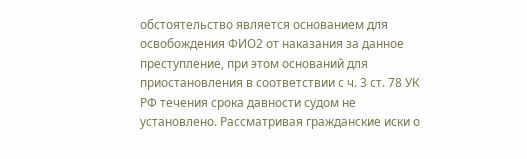обстоятельство является основанием для освобождения ФИО2 от наказания за данное преступление, при этом оснований для приостановления в соответствии с ч. 3 ст. 78 УК РФ течения срока давности судом не установлено. Рассматривая гражданские иски о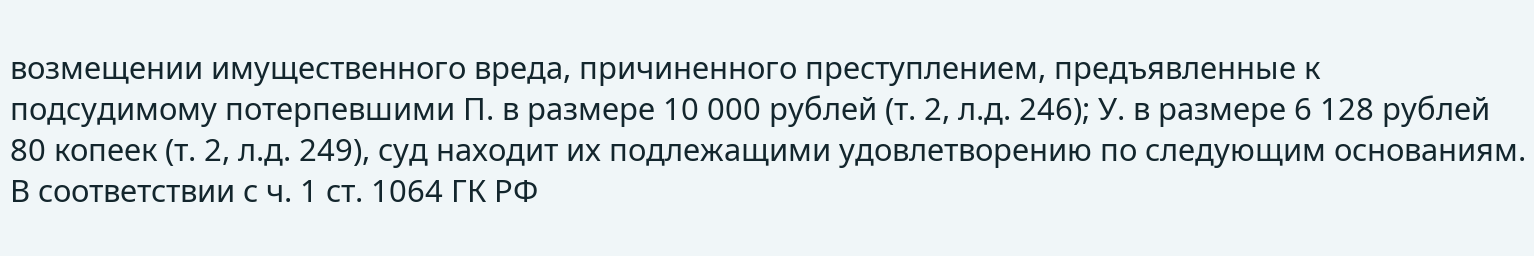возмещении имущественного вреда, причиненного преступлением, предъявленные к подсудимому потерпевшими П. в размере 10 000 рублей (т. 2, л.д. 246); У. в размере 6 128 рублей 80 копеек (т. 2, л.д. 249), суд находит их подлежащими удовлетворению по следующим основаниям. В соответствии с ч. 1 ст. 1064 ГК РФ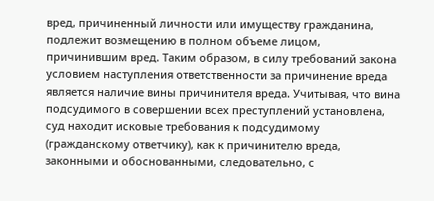вред, причиненный личности или имуществу гражданина, подлежит возмещению в полном объеме лицом, причинившим вред. Таким образом, в силу требований закона условием наступления ответственности за причинение вреда является наличие вины причинителя вреда. Учитывая, что вина подсудимого в совершении всех преступлений установлена, суд находит исковые требования к подсудимому (гражданскому ответчику), как к причинителю вреда, законными и обоснованными, следовательно, с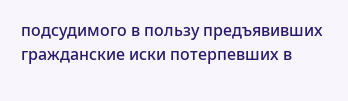подсудимого в пользу предъявивших гражданские иски потерпевших в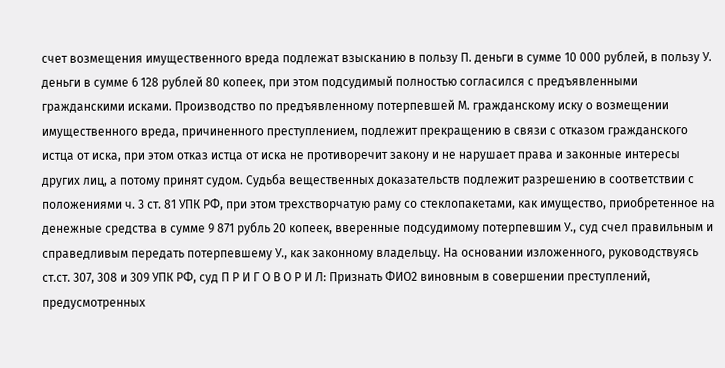счет возмещения имущественного вреда подлежат взысканию в пользу П. деньги в сумме 10 000 рублей, в пользу У. деньги в сумме 6 128 рублей 80 копеек, при этом подсудимый полностью согласился с предъявленными гражданскими исками. Производство по предъявленному потерпевшей М. гражданскому иску о возмещении имущественного вреда, причиненного преступлением, подлежит прекращению в связи с отказом гражданского истца от иска, при этом отказ истца от иска не противоречит закону и не нарушает права и законные интересы других лиц, а потому принят судом. Судьба вещественных доказательств подлежит разрешению в соответствии с положениями ч. 3 ст. 81 УПК РФ, при этом трехстворчатую раму со стеклопакетами, как имущество, приобретенное на денежные средства в сумме 9 871 рубль 20 копеек, вверенные подсудимому потерпевшим У., суд счел правильным и справедливым передать потерпевшему У., как законному владельцу. На основании изложенного, руководствуясь ст.ст. 307, 308 и 309 УПК РФ, суд П Р И Г О В О Р И Л: Признать ФИО2 виновным в совершении преступлений, предусмотренных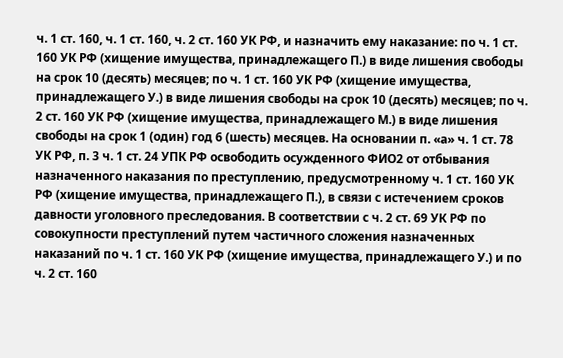ч. 1 ст. 160, ч. 1 ст. 160, ч. 2 ст. 160 УК РФ, и назначить ему наказание: по ч. 1 ст. 160 УК РФ (хищение имущества, принадлежащего П.) в виде лишения свободы на срок 10 (десять) месяцев; по ч. 1 ст. 160 УК РФ (хищение имущества, принадлежащего У.) в виде лишения свободы на срок 10 (десять) месяцев; по ч. 2 ст. 160 УК РФ (хищение имущества, принадлежащего М.) в виде лишения свободы на срок 1 (один) год 6 (шесть) месяцев. На основании п. «а» ч. 1 ст. 78 УК РФ, п. 3 ч. 1 ст. 24 УПК РФ освободить осужденного ФИО2 от отбывания назначенного наказания по преступлению, предусмотренному ч. 1 ст. 160 УК РФ (хищение имущества, принадлежащего П.), в связи с истечением сроков давности уголовного преследования. В соответствии с ч. 2 ст. 69 УК РФ по совокупности преступлений путем частичного сложения назначенных наказаний по ч. 1 ст. 160 УК РФ (хищение имущества, принадлежащего У.) и по ч. 2 ст. 160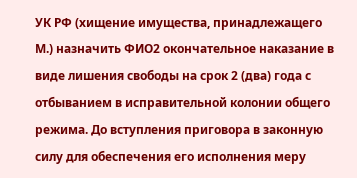УК РФ (хищение имущества, принадлежащего М.) назначить ФИО2 окончательное наказание в виде лишения свободы на срок 2 (два) года с отбыванием в исправительной колонии общего режима. До вступления приговора в законную силу для обеспечения его исполнения меру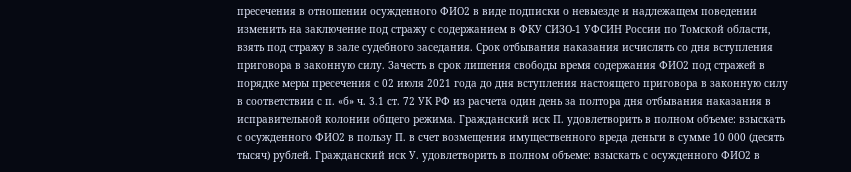пресечения в отношении осужденного ФИО2 в виде подписки о невыезде и надлежащем поведении изменить на заключение под стражу с содержанием в ФКУ СИЗО-1 УФСИН России по Томской области, взять под стражу в зале судебного заседания. Срок отбывания наказания исчислять со дня вступления приговора в законную силу. Зачесть в срок лишения свободы время содержания ФИО2 под стражей в порядке меры пресечения с 02 июля 2021 года до дня вступления настоящего приговора в законную силу в соответствии с п. «б» ч. 3.1 ст. 72 УК РФ из расчета один день за полтора дня отбывания наказания в исправительной колонии общего режима. Гражданский иск П. удовлетворить в полном объеме: взыскать с осужденного ФИО2 в пользу П. в счет возмещения имущественного вреда деньги в сумме 10 000 (десять тысяч) рублей. Гражданский иск У. удовлетворить в полном объеме: взыскать с осужденного ФИО2 в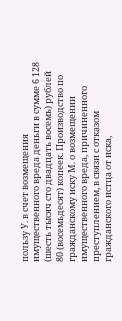пользу У. в счет возмещения имущественного вреда деньги в сумме 6 128 (шесть тысяч сто двадцать восемь) рублей 80 (восемьдесят) копеек. Производство по гражданскому иску М. о возмещении имущественного вреда, причиненного преступлением, в связи с отказом гражданского истца от иска,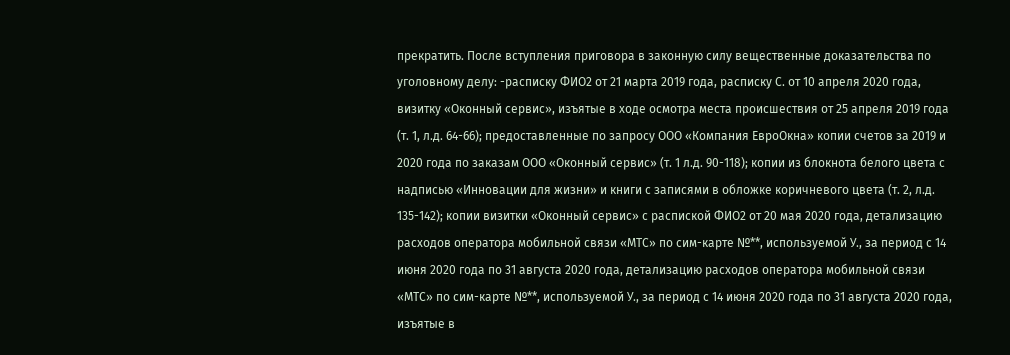прекратить. После вступления приговора в законную силу вещественные доказательства по уголовному делу: -расписку ФИО2 от 21 марта 2019 года, расписку С. от 10 апреля 2020 года, визитку «Оконный сервис», изъятые в ходе осмотра места происшествия от 25 апреля 2019 года (т. 1, л.д. 64-66); предоставленные по запросу ООО «Компания ЕвроОкна» копии счетов за 2019 и 2020 года по заказам ООО «Оконный сервис» (т. 1 л.д. 90-118); копии из блокнота белого цвета с надписью «Инновации для жизни» и книги с записями в обложке коричневого цвета (т. 2, л.д. 135-142); копии визитки «Оконный сервис» с распиской ФИО2 от 20 мая 2020 года, детализацию расходов оператора мобильной связи «МТС» по сим-карте №**, используемой У., за период с 14 июня 2020 года по 31 августа 2020 года, детализацию расходов оператора мобильной связи «МТС» по сим-карте №**, используемой У., за период с 14 июня 2020 года по 31 августа 2020 года, изъятые в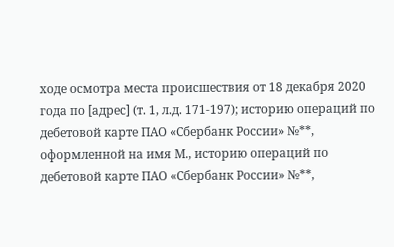ходе осмотра места происшествия от 18 декабря 2020 года по [адрес] (т. 1, л.д. 171-197); историю операций по дебетовой карте ПАО «Сбербанк России» №**, оформленной на имя М., историю операций по дебетовой карте ПАО «Сбербанк России» №**,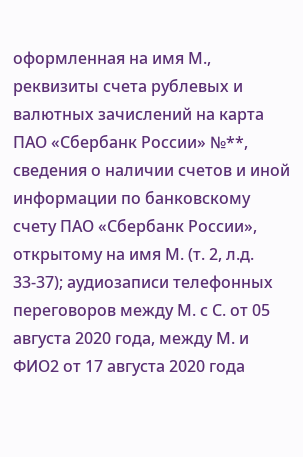оформленная на имя М., реквизиты счета рублевых и валютных зачислений на карта ПАО «Сбербанк России» №**, сведения о наличии счетов и иной информации по банковскому счету ПАО «Сбербанк России», открытому на имя М. (т. 2, л.д. 33-37); аудиозаписи телефонных переговоров между М. с С. от 05 августа 2020 года, между М. и ФИО2 от 17 августа 2020 года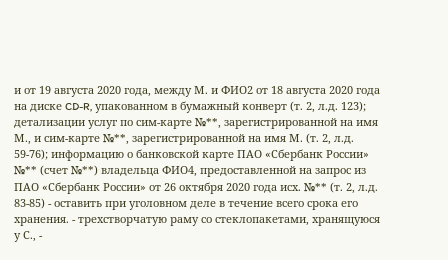и от 19 августа 2020 года, между М. и ФИО2 от 18 августа 2020 года на диске CD-R, упакованном в бумажный конверт (т. 2, л.д. 123); детализации услуг по сим-карте №**, зарегистрированной на имя М., и сим-карте №**, зарегистрированной на имя М. (т. 2, л.д. 59-76); информацию о банковской карте ПАО «Сбербанк России» №** (счет №**) владельца ФИО4, предоставленной на запрос из ПАО «Сбербанк России» от 26 октября 2020 года исх. №** (т. 2, л.д. 83-85) - оставить при уголовном деле в течение всего срока его хранения. - трехстворчатую раму со стеклопакетами, хранящуюся у С., -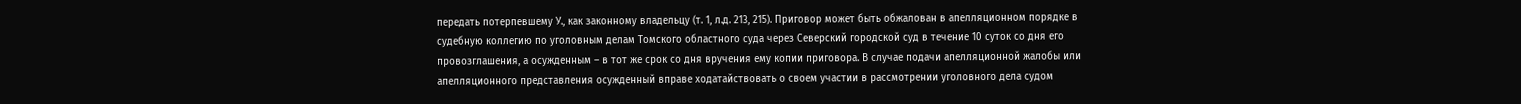передать потерпевшему У., как законному владельцу (т. 1, л.д. 213, 215). Приговор может быть обжалован в апелляционном порядке в судебную коллегию по уголовным делам Томского областного суда через Северский городской суд в течение 10 суток со дня его провозглашения, а осужденным – в тот же срок со дня вручения ему копии приговора. В случае подачи апелляционной жалобы или апелляционного представления осужденный вправе ходатайствовать о своем участии в рассмотрении уголовного дела судом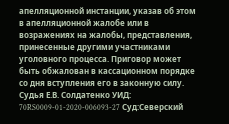апелляционной инстанции, указав об этом в апелляционной жалобе или в возражениях на жалобы, представления, принесенные другими участниками уголовного процесса. Приговор может быть обжалован в кассационном порядке со дня вступления его в законную силу. Судья Е.В. Солдатенко УИД: 70RS0009-01-2020-006093-27 Суд:Северский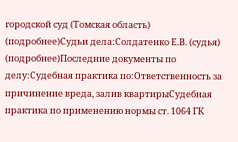городской суд (Томская область) (подробнее)Судьи дела:Солдатенко Е.В. (судья) (подробнее)Последние документы по делу:Судебная практика по:Ответственность за причинение вреда, залив квартирыСудебная практика по применению нормы ст. 1064 ГК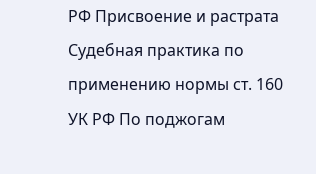РФ Присвоение и растрата Судебная практика по применению нормы ст. 160 УК РФ По поджогам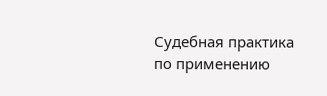Судебная практика по применению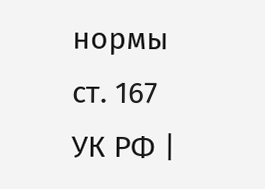нормы ст. 167 УК РФ |